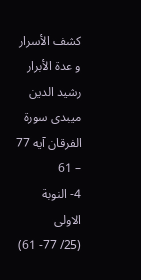كشف الأسرار و عدة الأبرار رشيد الدين ميبدى سورة الفرقان آیه 77 – 61
4- النوبة الاولى
(25/ 77- 61)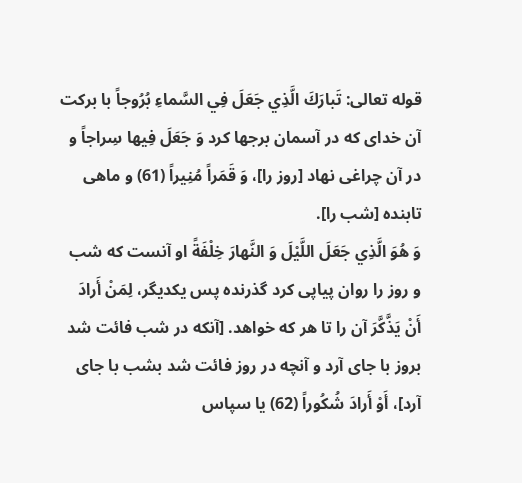قوله تعالى: تَبارَكَ الَّذِي جَعَلَ فِي السَّماءِ بُرُوجاً با بركت آن خداى كه در آسمان برجها كرد وَ جَعَلَ فِيها سِراجاً و در آن چراغى نهاد [روز را]، وَ قَمَراً مُنِيراً (61) و ماهى تابنده [شب را].
وَ هُوَ الَّذِي جَعَلَ اللَّيْلَ وَ النَّهارَ خِلْفَةً او آنست كه شب و روز را روان پياپى كرد گذرنده پس يكديگر، لِمَنْ أَرادَ أَنْ يَذَّكَّرَ آن را تا هر كه خواهد. [آنكه در شب فائت شد بروز با جاى آرد و آنچه در روز فائت شد بشب با جاى آرد]، أَوْ أَرادَ شُكُوراً (62) يا سپاس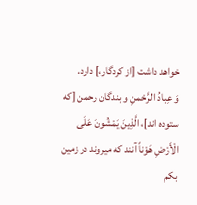خواهد داشت [از كردگار،] دارد.
وَ عِبادُ الرَّحْمنِ و بندگان رحمن [كه ستوده اند]، الَّذِينَ يَمْشُونَ عَلَى الْأَرْضِ هَوْناً آنند كه ميروند در زمين بكم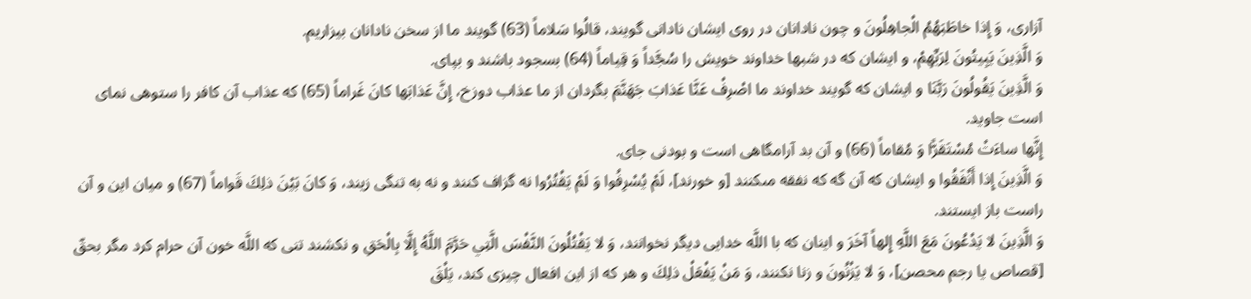آزارى، وَ إِذا خاطَبَهُمُ الْجاهِلُونَ و چون نادانان در روى ايشان نادانى گويند، قالُوا سَلاماً (63) گويند ما از سخن نادانان بيزاريم.
وَ الَّذِينَ يَبِيتُونَ لِرَبِّهِمْ، و ايشان كه در شبها خداوند خويش را سُجَّداً وَ قِياماً (64) بسجود باشند و بپاى.
وَ الَّذِينَ يَقُولُونَ رَبَّنَا و ايشان كه گويند خداوند ما اصْرِفْ عَنَّا عَذابَ جَهَنَّمَ بگردان از ما عذاب دوزخ، إِنَّ عَذابَها كانَ غَراماً (65) كه عذاب آن كافر را ستوهى نماى است جاويد.
إِنَّها ساءَتْ مُسْتَقَرًّا وَ مُقاماً (66) و آن بد آرامگاهى است و بودنى جاى.
وَ الَّذِينَ إِذا أَنْفَقُوا و ايشان كه آن گه كه نفقه مىكنند [و خورند]، لَمْ يُسْرِفُوا وَ لَمْ يَقْتُرُوا نه گزاف كنند و نه به تنگى زيند، وَ كانَ بَيْنَ ذلِكَ قَواماً (67) و ميان اين و آن راست باز ايستند.
وَ الَّذِينَ لا يَدْعُونَ مَعَ اللَّهِ إِلهاً آخَرَ و اينان كه با اللَّه خدايى ديگر نخوانند، وَ لا يَقْتُلُونَ النَّفْسَ الَّتِي حَرَّمَ اللَّهُ إِلَّا بِالْحَقِ و نكشند تنى كه اللَّه خون آن حرام كرد مگر بحقّ [قصاص يا رجم محصن]، وَ لا يَزْنُونَ و زنا نكنند، وَ مَنْ يَفْعَلْ ذلِكَ و هر كه از اين افعال چيزى كند، يَلْقَ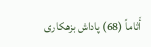أَثاماً (68) پاداش بزهكارى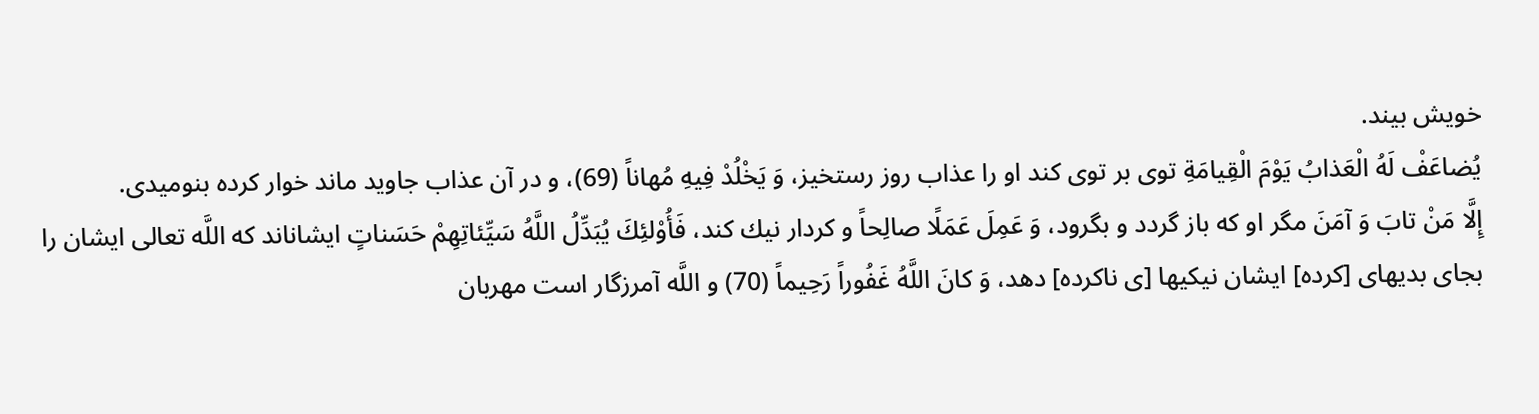خويش بيند.
يُضاعَفْ لَهُ الْعَذابُ يَوْمَ الْقِيامَةِ توى بر توى كند او را عذاب روز رستخيز، وَ يَخْلُدْ فِيهِ مُهاناً (69)، و در آن عذاب جاويد ماند خوار كرده بنوميدى.
إِلَّا مَنْ تابَ وَ آمَنَ مگر او كه باز گردد و بگرود، وَ عَمِلَ عَمَلًا صالِحاً و كردار نيك كند، فَأُوْلئِكَ يُبَدِّلُ اللَّهُ سَيِّئاتِهِمْ حَسَناتٍ ايشاناند كه اللَّه تعالى ايشان را بجاى بديهاى [كرده] ايشان نيكيها [ى ناكرده] دهد، وَ كانَ اللَّهُ غَفُوراً رَحِيماً (70) و اللَّه آمرزگار است مهربان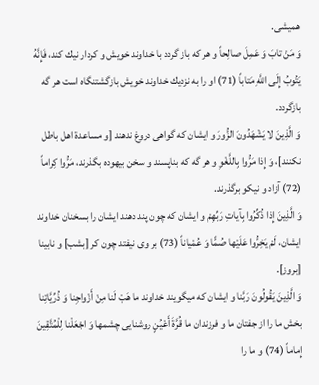هميشى.
وَ مَنْ تابَ وَ عَمِلَ صالِحاً و هر كه باز گردد با خداوند خويش و كردار نيك كند، فَإِنَّهُ يَتُوبُ إِلَى اللَّهِ مَتاباً (71) او را به نزديك خداوند خويش بازگشتنگاه است هر گه بازگردد.
وَ الَّذِينَ لا يَشْهَدُونَ الزُّورَ و ايشان كه گواهى دروغ ندهند [و مساعدة اهل باطل نكنند]، وَ إِذا مَرُّوا بِاللَّغْوِ و هر گه كه بناپسند و سخن بيهوده بگذرند، مَرُّوا كِراماً (72) آزاد و نيكو برگذرند.
وَ الَّذِينَ إِذا ذُكِّرُوا بِآياتِ رَبِّهِمْ و ايشان كه چون پند دهند ايشان را بسخنان خداوند ايشان، لَمْ يَخِرُّوا عَلَيْها صُمًّا وَ عُمْياناً (73) بر وى نيفتد چون كر [بشب] و نابينا [بروز].
وَ الَّذِينَ يَقُولُونَ رَبَّنا و ايشان كه ميگويند خداوند ما هَبْ لَنا مِنْ أَزْواجِنا وَ ذُرِّيَّاتِنا بخش ما را از جفتان ما و فرزندان ما قُرَّةَ أَعْيُنٍ روشنايى چشمها وَ اجْعَلْنا لِلْمُتَّقِينَ إِماماً (74) و ما را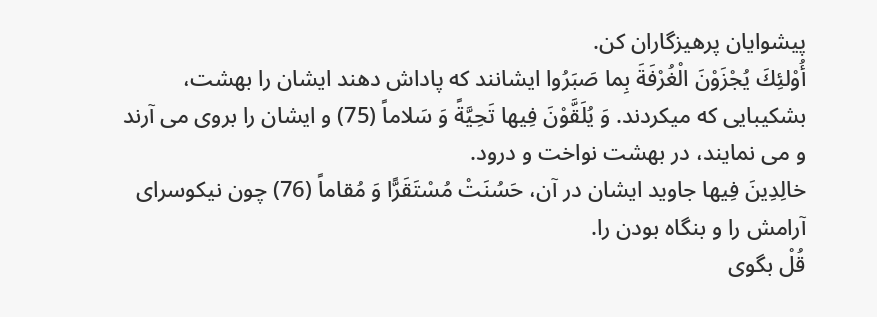پيشوايان پرهيزگاران كن.
أُوْلئِكَ يُجْزَوْنَ الْغُرْفَةَ بِما صَبَرُوا ايشانند كه پاداش دهند ايشان را بهشت، بشكيبايى كه ميكردند. وَ يُلَقَّوْنَ فِيها تَحِيَّةً وَ سَلاماً (75) و ايشان را بروى مى آرند و مى نمايند، در بهشت نواخت و درود.
خالِدِينَ فِيها جاويد ايشان در آن، حَسُنَتْ مُسْتَقَرًّا وَ مُقاماً (76) چون نيكوسراى آرامش را و بنگاه بودن را.
قُلْ بگوى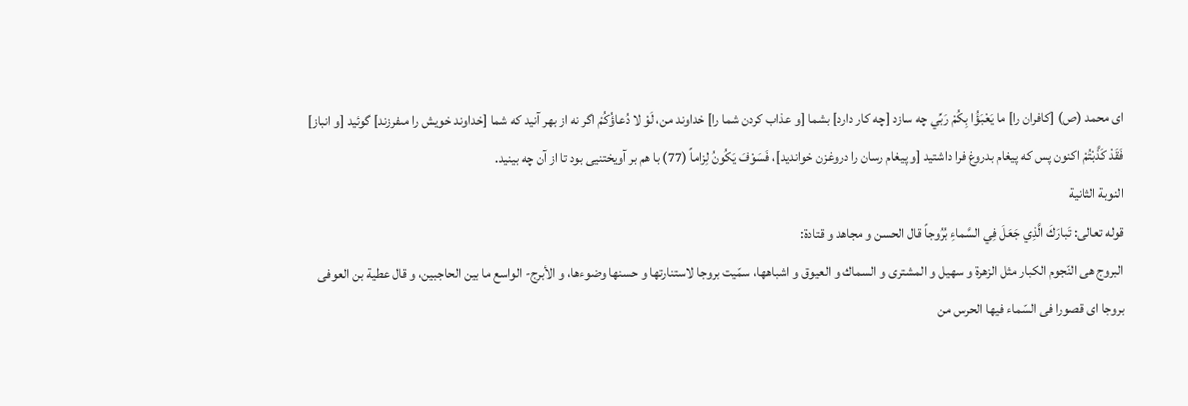اى محمد (ص) [كافران را] ما يَعْبَؤُا بِكُمْ رَبِّي چه سازد [چه كار دارد] بشما [و عذاب كردن شما را] خداوند من، لَوْ لا دُعاؤُكُمْ اگر نه از بهر آنيد كه شما [خداوند خويش را مىفرزند] گوئيد [و انباز] فَقَدْ كَذَّبْتُمْ اكنون پس كه پيغام بدروغ فرا داشتيد [و پيغام رسان را دروغزن خوانديد]، فَسَوْفَ يَكُونُ لِزاماً (77) با هم بر آويختنيى بود تا از آن چه بينيد.
النوبة الثانية
قوله تعالى: تَبارَكَ الَّذِي جَعَلَ فِي السَّماءِ بُرُوجاً قال الحسن و مجاهد و قتادة:
البروج هى النّجوم الكبار مثل الزهرة و سهيل و المشترى و السماك و العيوق و اشباهها، سمّيت بروجا لاستنارتها و حسنها وضوءها، و الأبرج- الواسع ما بين الحاجبين، و قال عطية بن العوفى بروجا اى قصورا فى السّماء فيها الحرس من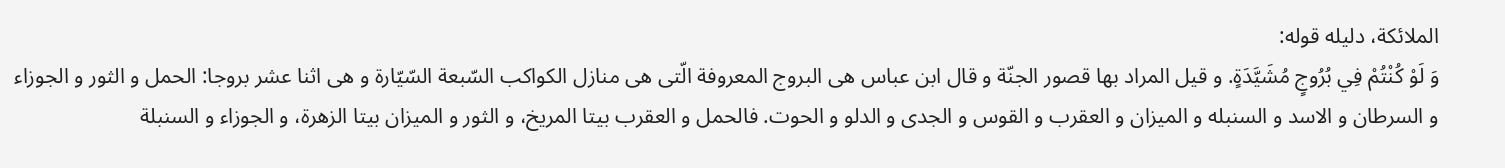الملائكة، دليله قوله:
وَ لَوْ كُنْتُمْ فِي بُرُوجٍ مُشَيَّدَةٍ. و قيل المراد بها قصور الجنّة و قال ابن عباس هى البروج المعروفة الّتى هى منازل الكواكب السّبعة السّيّارة و هى اثنا عشر بروجا: الحمل و الثور و الجوزاء و السرطان و الاسد و السنبله و الميزان و العقرب و القوس و الجدى و الدلو و الحوت. فالحمل و العقرب بيتا المريخ، و الثور و الميزان بيتا الزهرة، و الجوزاء و السنبلة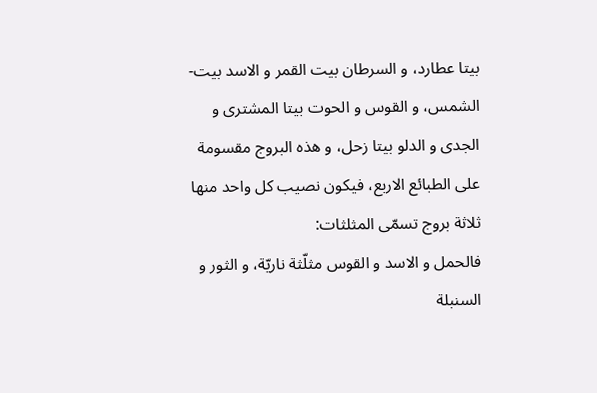بيتا عطارد، و السرطان بيت القمر و الاسد بيت- الشمس، و القوس و الحوت بيتا المشترى و الجدى و الدلو بيتا زحل، و هذه البروج مقسومة على الطبائع الاربع، فيكون نصيب كل واحد منها ثلاثة بروج تسمّى المثلثات:
فالحمل و الاسد و القوس مثلّثة ناريّة، و الثور و السنبلة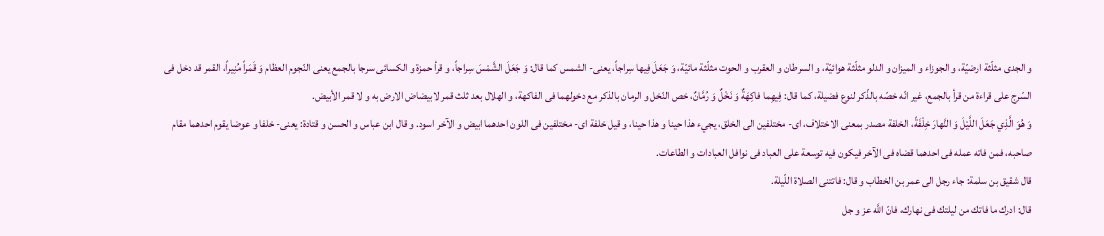و الجدى مثلّثة ارضيّة، و الجوزاء و الميزان و الدلو مثلّثة هوائيّة، و السرطان و العقرب و الحوت مثلّثة مائيّة، وَ جَعَلَ فِيها سِراجاً، يعنى- الشمس كما قال: وَ جَعَلَ الشَّمْسَ سِراجاً، و قرأ حمزة و الكسائى سرجا بالجمع يعنى النّجوم العظام وَ قَمَراً مُنِيراً، القمر قد دخل فى السّرج على قراءة من قرأ بالجمع، غير انّه خصّه بالذّكر لنوع فضيلة، كما قال: فِيهِما فاكِهَةٌ وَ نَخْلٌ وَ رُمَّانٌ، خص النّخل و الرمان بالذكر مع دخولهما فى الفاكهة، و الهلال بعد ثلث قمر لابيضاض الارض به و لا قمر الأبيض.
وَ هُوَ الَّذِي جَعَلَ اللَّيْلَ وَ النَّهارَ خِلْفَةً، الخلفة مصدر بمعنى الاختلاف، اى- مختلفين الى الخلق، يجيء هذا حينا و هذا حينا، و قيل خلفة اى- مختلفين فى اللون احدهما ابيض و الآخر اسود. و قال ابن عباس و الحسن و قتادة: يعنى- خلفا و عوضا يقوم احدهما مقام صاحبه، فمن فاته عمله فى احدهما قضاه فى الآخر فيكون فيه توسعة على العباد فى نوافل العبادات و الطاعات.
قال شقيق بن سلمة: جاء رجل الى عمر بن الخطاب و قال: فاتتنى الصلاة اللّيلة.
قال: ادرك ما فاتك من ليلتك فى نهارك، فانّ اللَّه عز و جل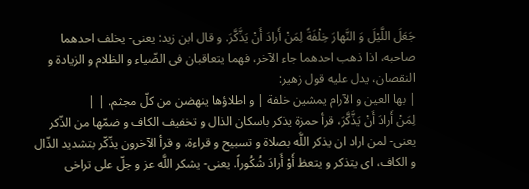جَعَلَ اللَّيْلَ وَ النَّهارَ خِلْفَةً لِمَنْ أَرادَ أَنْ يَذَّكَّرَ. و قال ابن زيد: يعنى- يخلف احدهما صاحبه، اذا ذهب احدهما جاء الآخر، فهما يتعاقبان فى الضّياء و الظلام و الزيادة و النقصان، يدل عليه قول زهير:
| بها العين و الآرام يمشين خلفة | و اطلاؤها ينهضن من كلّ مجثم. | |
لِمَنْ أَرادَ أَنْ يَذَّكَّرَ، قرأ حمزة يذكر باسكان الذال و تخفيف الكاف و ضمّها من الذّكر يعنى- لمن اراد ان يذكر اللَّه بصلاة و تسبيح و قراءة، و قرأ الآخرون يذّكّر بتشديد الذّال و الكاف، اى يتذكر و يتعظ أَوْ أَرادَ شُكُوراً. يعنى- يشكر اللَّه عز و جلّ على تراخى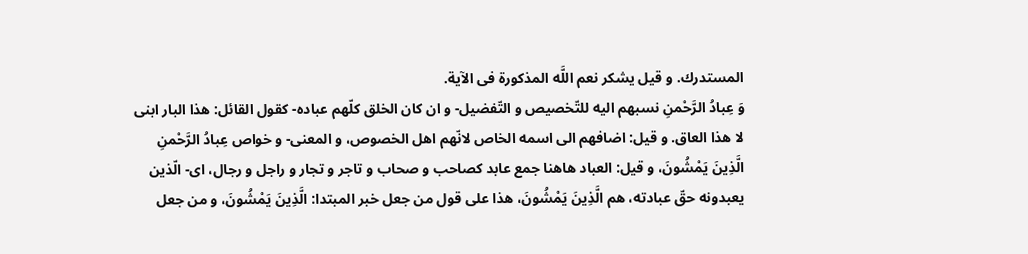المستدرك. و قيل يشكر نعم اللَّه المذكورة فى الآية.
وَ عِبادُ الرَّحْمنِ نسبهم اليه للتّخصيص و التّفضيل- و ان كان الخلق كلّهم عباده- كقول القائل: هذا البار ابنى لا هذا العاق. و قيل: اضافهم الى اسمه الخاص لانّهم اهل الخصوص، و المعنى- و خواص عِبادُ الرَّحْمنِ الَّذِينَ يَمْشُونَ، و قيل: العباد هاهنا جمع عابد كصاحب و صحاب و تاجر و تجار و راجل و رجال، اى- الّذين يعبدونه حقّ عبادته، هم الَّذِينَ يَمْشُونَ، هذا على قول من جعل خبر المبتدا: الَّذِينَ يَمْشُونَ، و من جعل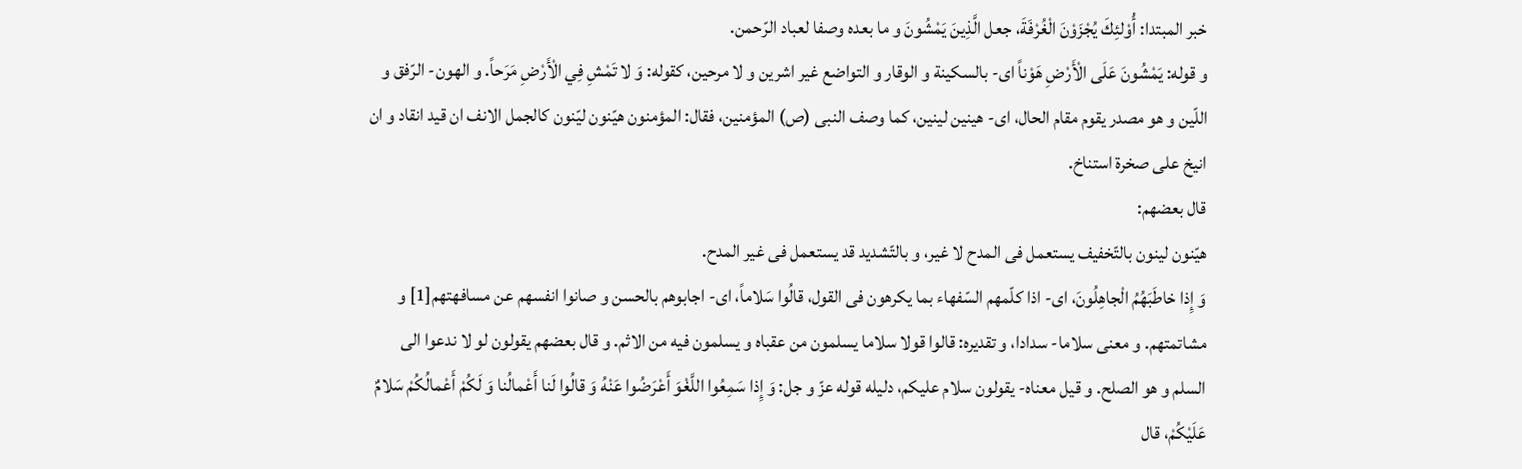خبر المبتدا: أُوْلئِكَ يُجْزَوْنَ الْغُرْفَةَ، جعل الَّذِينَ يَمْشُونَ و ما بعده وصفا لعباد الرّحمن.
و قوله: يَمْشُونَ عَلَى الْأَرْضِ هَوْناً اى- بالسكينة و الوقار و التواضع غير اشرين و لا مرحين، كقوله: وَ لا تَمْشِ فِي الْأَرْضِ مَرَحاً. و الهون- الرّفق و اللّين و هو مصدر يقوم مقام الحال، اى- هينين لينين، كما وصف النبى (ص) المؤمنين، فقال: المؤمنون هيّنون ليّنون كالجمل الانف ان قيد انقاد و ان انيخ على صخرة استناخ.
قال بعضهم:
هيّنون لينون بالتّخفيف يستعمل فى المدح لا غير، و بالتّشديد قد يستعمل فى غير المدح.
وَ إِذا خاطَبَهُمُ الْجاهِلُونَ، اى- اذا كلّمهم السّفهاء بما يكرهون فى القول، قالُوا سَلاماً، اى- اجابوهم بالحسن و صانوا انفسهم عن مسافهتهم[1] و مشاتمتهم. و معنى سلاما- سدادا، و تقديره: قالوا قولا سلاما يسلمون من عقباه و يسلمون فيه من الاثم. و قال بعضهم يقولون لو لا ندعوا الى السلم و هو الصلح. و قيل معناه- يقولون سلام عليكم، دليله قوله عزّ و جل: وَ إِذا سَمِعُوا اللَّغْوَ أَعْرَضُوا عَنْهُ وَ قالُوا لَنا أَعْمالُنا وَ لَكُمْ أَعْمالُكُمْ سَلامٌ عَلَيْكُمْ، قال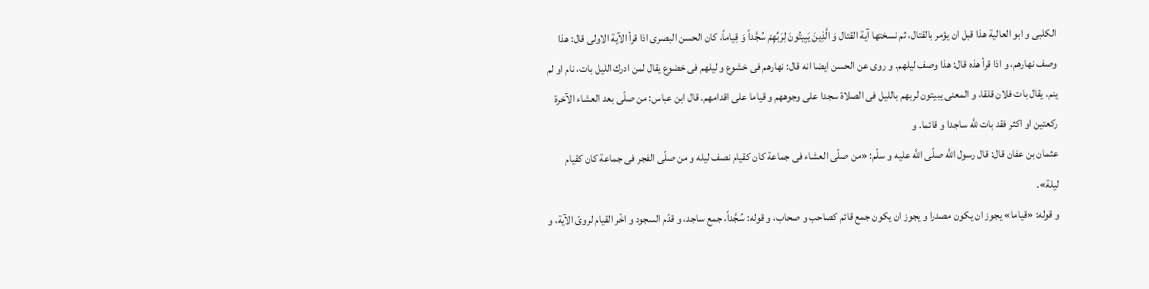الكلبى و ابو العالية هذا قبل ان يؤمر بالقتال، ثم نسختها آية القتال وَ الَّذِينَ يَبِيتُونَ لِرَبِّهِمْ سُجَّداً وَ قِياماً، كان الحسن البصرى اذا قرأ الآية الاولى قال: هذا وصف نهارهم، و اذا قرأ هذه قال: هذا وصف ليلهم. و روى عن الحسن ايضا انه قال: نهارهم فى خشوع و ليلهم فى خضوع يقال لمن ادرك الليل بات، نام او لم ينم. يقال بات فلان قلقا، و المعنى يبيتون لربهم بالليل فى الصلاة سجدا على وجوههم و قياما على اقدامهم. قال ابن عباس: من صلّى بعد العشاء الآخرة ركعتين او اكثر فقد بات للَّه ساجدا و قائما. و
عثمان بن عفان قال: قال رسول اللَّه صلّى اللَّه عليه و سلّم: «من صلّى العشاء فى جماعة كان كقيام نصف ليله و من صلّى الفجر فى جماعة كان كقيام ليلة».
و قوله: «قياما» يجوز ان يكون مصدرا و يجوز ان يكون جمع قائم كصاحب و صحاب، و قوله: سُجَّداً، جمع ساجد، و قدّم السجود و اخّر القيام لروىّ الآية، و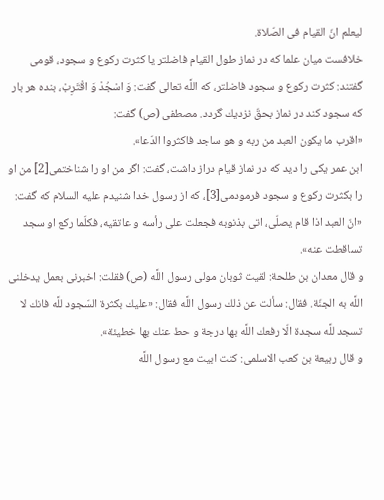ليعلم انّ القيام فى الصّلاة.
خلافست ميان علما كه در نماز طول القيام فاضلتر يا كثرت ركوع و سجود، قومى گفتند: كثرت ركوع و سجود فاضلتر، كه اللَّه تعالى گفت: وَ اسْجُدْ وَ اقْتَرِبْ، بنده هر بار كه سجود كند در نماز بحقّ نزديك گردد. مصطفى (ص) گفت:
«اقرب ما يكون العبد من ربه و هو ساجد فاكثروا الدّعا».
ابن عمر يكى را ديد كه در نماز قيام دراز داشت، گفت: اگر من او را شناختمى[2] من او را بكثرت ركوع و سجود فرمودمى[3]، كه از رسول خدا شنيدم عليه السلام كه گفت:
«انّ العبد اذا قام يصلّى، اتى بذنوبه فجعلت على رأسه و عاتقيه، فكلّما ركع او سجد تساقطت عنه».
و قال معدان بن طلحة: لقيت ثوبان مولى رسول اللَّه (ص) فقلت: اخبرنى بعمل يدخلنى اللَّه به الجنّة. فقال: سألت عن ذلك رسول اللَّه فقال: «عليك بكثرة السّجود للَّه فانك لا تسجد للَّه سجدة الّا رفعك اللَّه بها درجة و حط عنك بها خطيئة».
و قال ربيعة بن كعب الاسلمى: كنت ابيت مع رسول اللَّه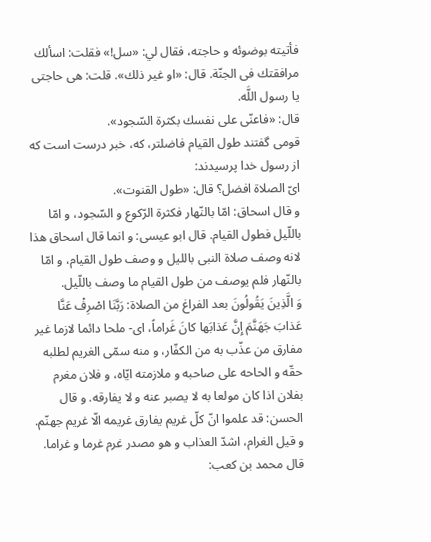فأتيته بوضوئه و حاجته، فقال لي: «سل!» فقلت: اسألك مرافقتك فى الجنّة. قال: «او غير ذلك». قلت: هى حاجتى يا رسول اللَّه.
قال: «فاعنّى على نفسك بكثرة السّجود».
قومى گفتند طول القيام فاضلتر، كه، خبر درست است كه از رسول خدا پرسيدند:
اىّ الصلاة افضل؟ قال: «طول القنوت».
و قال اسحاق: امّا بالنّهار فكثرة الرّكوع و السّجود، و امّا باللّيل فطول القيام. قال ابو عيسى: و انما قال اسحاق هذا لانه وصف صلاة النبى بالليل و وصف طول القيام، و امّا بالنّهار فلم يوصف من طول القيام ما وصف باللّيل.
وَ الَّذِينَ يَقُولُونَ بعد الفراغ من الصلاة: رَبَّنَا اصْرِفْ عَنَّا عَذابَ جَهَنَّمَ إِنَّ عَذابَها كانَ غَراماً، اى- ملحا دائما لازما غير مفارق من عذّب به من الكفّار، و منه سمّى الغريم لطلبه حقّه و الحاحه على صاحبه و ملازمته ايّاه، و فلان مغرم بفلان اذا كان مولعا به لا يصبر عنه و لا يفارقه. و قال الحسن: قد علموا انّ كلّ غريم يفارق غريمه الّا غريم جهنّم. و قيل الغرام، اشدّ العذاب و هو مصدر غرم غرما و غراما.
قال محمد بن كعب: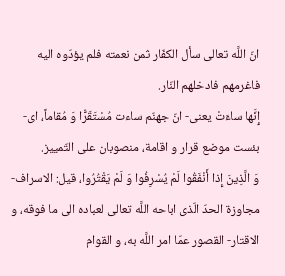انّ اللَّه تعالى سأل الكفّار ثمن نعمته فلم يؤدّوه اليه فاغرمهم فادخلهم النّار.
إِنَّها ساءَتْ يعنى- انّ جهنّم ساءت مُسْتَقَرًّا وَ مُقاماً، اى- بئست موضع قرار و اقامة، منصوبان على التّمييز.
وَ الَّذِينَ إِذا أَنْفَقُوا لَمْ يُسْرِفُوا وَ لَمْ يَقْتُرُوا، قيل: الاسراف- مجاوزة الحدّ الّذى اباحه اللَّه تعالى لعباده الى ما فوقه، و الاقتار- القصور عمّا امر اللَّه به، و القوام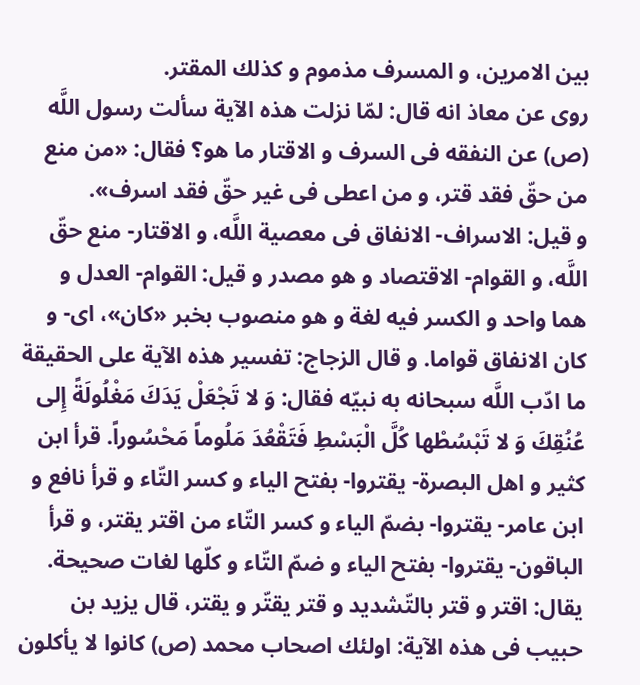بين الامرين، و المسرف مذموم و كذلك المقتر.
روى عن معاذ انه قال: لمّا نزلت هذه الآية سألت رسول اللَّه (ص) عن النفقه فى السرف و الاقتار ما هو؟ فقال: «من منع من حقّ فقد قتر، و من اعطى فى غير حقّ فقد اسرف».
و قيل: الاسراف- الانفاق فى معصية اللَّه، و الاقتار- منع حقّ اللَّه، و القوام- الاقتصاد و هو مصدر و قيل: القوام- العدل و هما واحد و الكسر فيه لغة و هو منصوب بخبر «كان»، اى- و كان الانفاق قواما. و قال الزجاج: تفسير هذه الآية على الحقيقة ما ادّب اللَّه سبحانه به نبيّه فقال: وَ لا تَجْعَلْ يَدَكَ مَغْلُولَةً إِلى عُنُقِكَ وَ لا تَبْسُطْها كُلَّ الْبَسْطِ فَتَقْعُدَ مَلُوماً مَحْسُوراً. قرأ ابن كثير و اهل البصرة- يقتروا- بفتح الياء و كسر التّاء و قرأ نافع و ابن عامر- يقتروا- بضمّ الياء و كسر التّاء من اقتر يقتر، و قرأ الباقون- يقتروا- بفتح الياء و ضمّ التّاء و كلّها لغات صحيحة. يقال: اقتر و قتر بالتّشديد و قتر يقتّر و يقتر، قال يزيد بن حبيب فى هذه الآية: اولئك اصحاب محمد (ص) كانوا لا يأكلون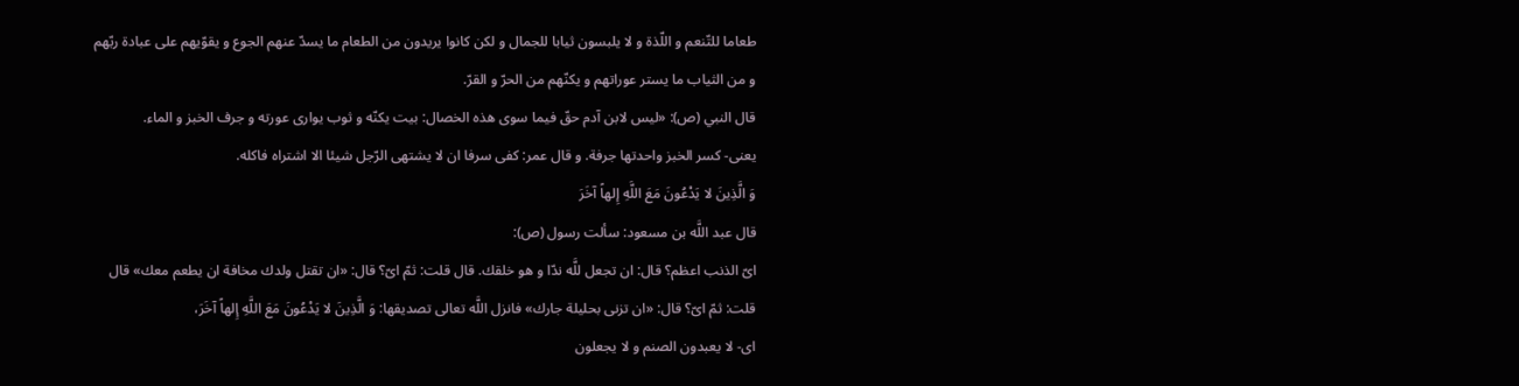طعاما للتّنعم و اللّذة و لا يلبسون ثيابا للجمال و لكن كانوا يريدون من الطعام ما يسدّ عنهم الجوع و يقوّيهم على عبادة ربّهم و من الثياب ما يستر عوراتهم و يكنّهم من الحرّ و القرّ.
قال النبي (ص): «ليس لابن آدم حقّ فيما سوى هذه الخصال: بيت يكنّه و ثوب يوارى عورته و جرف الخبز و الماء.
يعنى- كسر الخبز واحدتها جرفة. و قال عمر: كفى سرفا ان لا يشتهى الرّجل شيئا الا اشتراه فاكله.
وَ الَّذِينَ لا يَدْعُونَ مَعَ اللَّهِ إِلهاً آخَرَ
قال عبد اللَّه بن مسعود: سألت رسول (ص):
اىّ الذنب اعظم؟ قال: ان تجعل للَّه ندّا و هو خلقك. قال قلت: ثمّ اىّ؟ قال: «ان تقتل ولدك مخافة ان يطعم معك» قال قلت: ثمّ اىّ؟ قال: «ان تزنى بحليلة جارك» فانزل اللَّه تعالى تصديقها: وَ الَّذِينَ لا يَدْعُونَ مَعَ اللَّهِ إِلهاً آخَرَ،
اى- لا يعبدون الصنم و لا يجعلون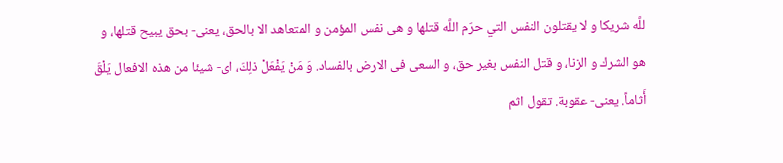للَّه شريكا و لا يقتلون النفس التي حرّم اللَّه قتلها و هى نفس المؤمن و المتعاهد الا بالحق، يعنى- بحق يبيح قتلها، و هو الشرك و الزنا، و قتل النفس بغير حق، و السعى فى الارض بالفساد. وَ مَنْ يَفْعَلْ ذلِكَ، اى- شيئا من هذه الافعال يَلْقَ أَثاماً. يعنى- عقوبة. تقول اثم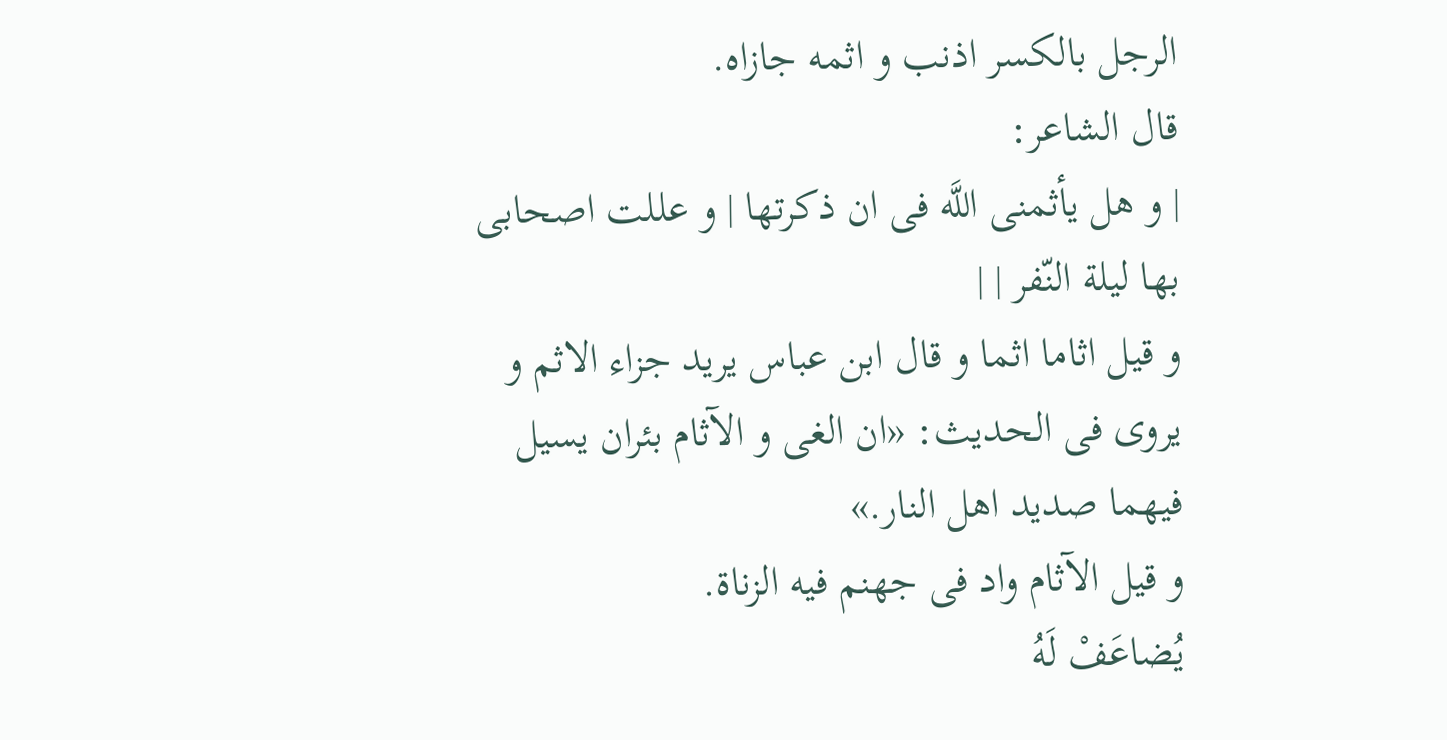الرجل بالكسر اذنب و اثمه جازاه.
قال الشاعر:
| و هل يأثمنى اللَّه فى ان ذكرتها | و عللت اصحابى بها ليلة النّفر | |
و قيل اثاما اثما و قال ابن عباس يريد جزاء الاثم و يروى فى الحديث: «ان الغى و الآثام بئران يسيل فيهما صديد اهل النار.»
و قيل الآثام واد فى جهنم فيه الزناة.
يُضاعَفْ لَهُ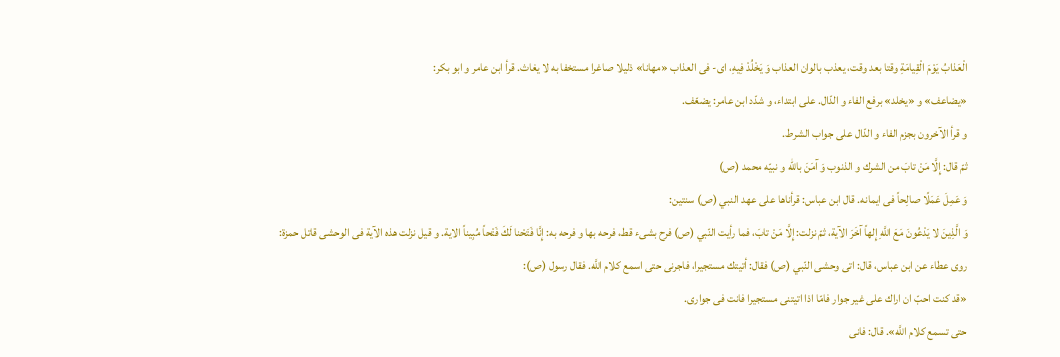الْعَذابُ يَوْمَ الْقِيامَةِ وقتا بعد وقت، يعذب بالوان العذاب وَ يَخْلُدْ فِيهِ، اى- فى العذاب «مهانا» ذليلا صاغرا مستخفا به لا يغاث. قرأ ابن عامر و ابو بكر:
«يضاعف» و «يخلد» برفع الفاء و الدّال. على ابتداء، و شدّد ابن عامر: يضعّف.
و قرأ الآخرون بجزم الفاء و الدّال على جواب الشرط.
ثمّ قال: إِلَّا مَنْ تابَ من الشرك و الذنوب وَ آمَنَ باللّه و نبيّه محمد (ص)
وَ عَمِلَ عَمَلًا صالِحاً فى ايمانه. قال ابن عباس: قرأناها على عهد النبي (ص) سنتين:
وَ الَّذِينَ لا يَدْعُونَ مَعَ اللَّهِ إِلهاً آخَرَ الآية، ثمّ نزلت: إِلَّا مَنْ تابَ، فما رأيت النّبي (ص) فرح بشىء قط، فرحه بها و فرحه به: إِنَّا فَتَحْنا لَكَ فَتْحاً مُبِيناً الاية. و قيل نزلت هذه الآية فى الوحشى قاتل حمزة:
روى عطاء عن ابن عباس، قال: اتى وحشى النّبي (ص) فقال: أتيتك مستجيرا، فاجرنى حتى اسمع كلام اللَّه. فقال رسول (ص):
«قد كنت احبّ ان اراك على غير جوار فامّا اذا اتيتنى مستجيرا فانت فى جوارى.
حتى تسمع كلام اللَّه». قال: فانى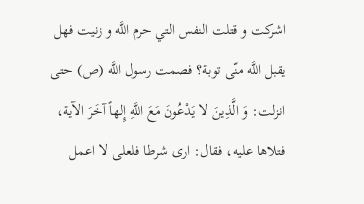اشركت و قتلت النفس التي حرم اللَّه و زنيت فهل يقبل اللَّه منّى توبة؟ فصمت رسول اللَّه (ص) حتى انزلت: وَ الَّذِينَ لا يَدْعُونَ مَعَ اللَّهِ إِلهاً آخَرَ الآية، فتلاها عليه، فقال: ارى شرطا فلعلى لا اعمل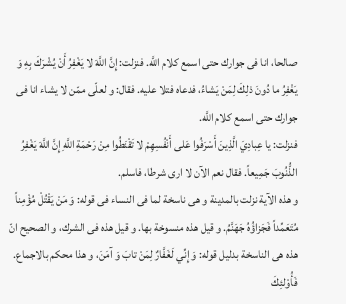صالحا، انا فى جوارك حتى اسمع كلام اللَّه. فنزلت: إِنَّ اللَّهَ لا يَغْفِرُ أَنْ يُشْرَكَ بِهِ وَ يَغْفِرُ ما دُونَ ذلِكَ لِمَنْ يَشاءُ، فدعاه فتلا عليه. فقال: و لعلّى ممّن لا يشاء انا فى جوارك حتى اسمع كلام اللَّه.
فنزلت: يا عِبادِيَ الَّذِينَ أَسْرَفُوا عَلى أَنْفُسِهِمْ لا تَقْنَطُوا مِنْ رَحْمَةِ اللَّهِ إِنَّ اللَّهَ يَغْفِرُ الذُّنُوبَ جَمِيعاً. فقال نعم الآن لا ارى شرطا، فاسلم.
و هذه الآية نزلت بالمدينة و هى ناسخة لما فى النساء فى قوله: وَ مَنْ يَقْتُلْ مُؤْمِناً مُتَعَمِّداً فَجَزاؤُهُ جَهَنَّمُ. و قيل هذه منسوخة بها. و قيل هذه فى الشرك، و الصحيح انّ هذه هى الناسخة بدليل قوله: وَ إِنِّي لَغَفَّارٌ لِمَنْ تابَ وَ آمَنَ، و هذا محكم بالاجماع.
فَأُوْلئِكَ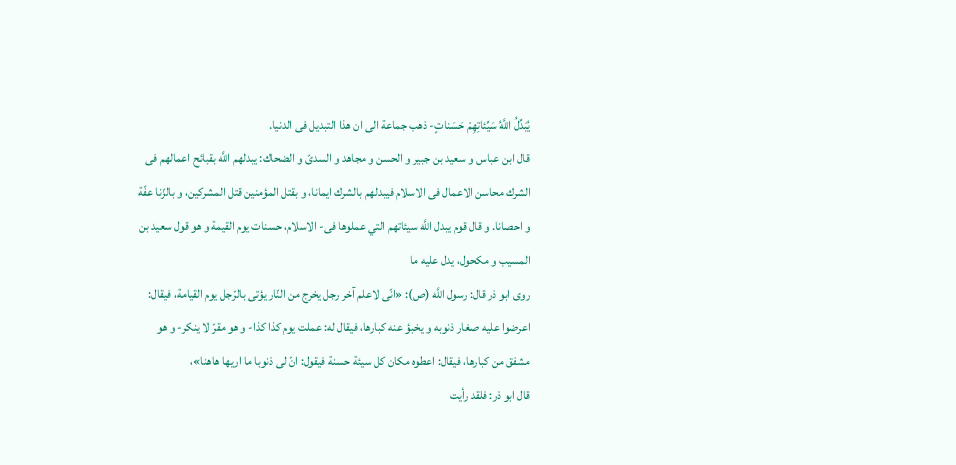يُبَدِّلُ اللَّهُ سَيِّئاتِهِمْ حَسَناتٍ- ذهب جماعة الى ان هذا التبديل فى الدنيا.
قال ابن عباس و سعيد بن جبير و الحسن و مجاهد و السدىّ و الضحاك: يبدلهم اللَّه بقبائح اعمالهم فى الشرك محاسن الاعمال فى الاسلام فيبدلهم بالشرك ايمانا، و بقتل المؤمنين قتل المشركين، و بالزّنا عفّة و احصانا. و قال قوم يبدل اللَّه سيئاتهم التي عملوها فى- الاسلام، حسنات يوم القيمة و هو قول سعيد بن المسيب و مكحول، يدل عليه ما
روى ابو ذر قال: رسول اللَّه (ص): «انّى لاعلم آخر رجل يخرج من النّار يؤتى بالرّجل يوم القيامة، فيقال: اعرضوا عليه صغار ذنوبه و يخبؤ عنه كبارها، فيقال له: عملت يوم كذا كذا- و هو مقرّ لا ينكر- و هو مشفق من كبارها، فيقال: اعطوه مكان كل سيئة حسنة فيقول: انّ لى ذنوبا ما اريها هاهنا»،
قال ابو ذر: فلقد رأيت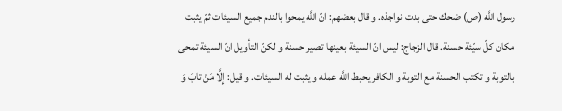رسول اللَّه (ص) ضحك حتى بدت نواجذه. و قال بعضهم: انّ اللَّه يمحوا بالندم جميع السيئات ثمّ يثبت مكان كلّ سيّئة حسنة. قال الزجاج: ليس انّ السيئة بعينها تصير حسنة و لكنّ التأويل انّ السيئة تمحى بالتوبة و تكتب الحسنة مع التوبة و الكافر يحبط اللَّه عمله و يثبت له السيئات. و قيل: إِلَّا مَنْ تابَ وَ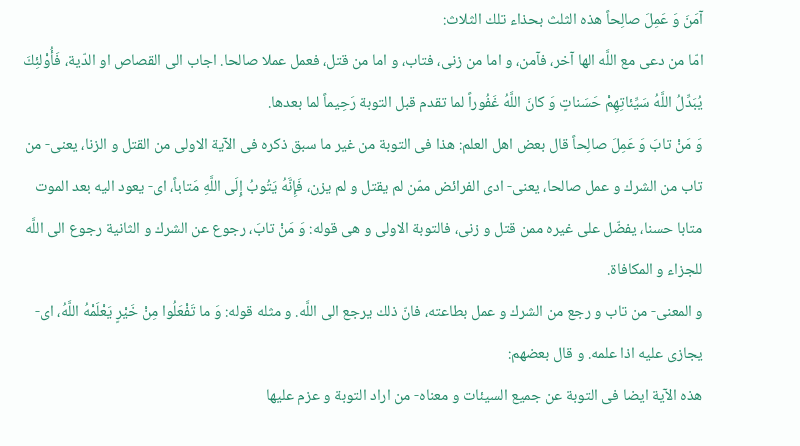آمَنَ وَ عَمِلَ صالِحاً هذه الثلث بحذاء تلك الثلاث:
امّا من دعى مع اللَّه الها آخر، فآمن، و اما من زنى، فتاب، و اما من قتل، فعمل عملا صالحا. اجاب الى القصاص او الدّية، فَأُوْلئِكَ يُبَدِّلُ اللَّهُ سَيِّئاتِهِمْ حَسَناتٍ وَ كانَ اللَّهُ غَفُوراً لما تقدم قبل التوبة رَحِيماً لما بعدها.
وَ مَنْ تابَ وَ عَمِلَ صالِحاً قال بعض اهل العلم: هذا فى التوبة من غير ما سبق ذكره فى الآية الاولى من القتل و الزنا، يعنى- من تاب من الشرك و عمل صالحا، يعنى- ادى الفرائض ممّن لم يقتل و لم يزن، فَإِنَّهُ يَتُوبُ إِلَى اللَّهِ مَتاباً، اى- يعود اليه بعد الموت متابا حسنا، يفضّل على غيره ممن قتل و زنى، فالتوبة الاولى و هى قوله: وَ مَنْ تابَ، رجوع عن الشرك و الثانية رجوع الى اللَّه للجزاء و المكافاة.
و المعنى- من تاب و رجع من الشرك و عمل بطاعته، فانّ ذلك يرجع الى اللَّه. و مثله قوله: وَ ما تَفْعَلُوا مِنْ خَيْرٍ يَعْلَمْهُ اللَّهُ، اى- يجازى عليه اذا علمه. و قال بعضهم:
هذه الآية ايضا فى التوبة عن جميع السيئات و معناه- من اراد التوبة و عزم عليها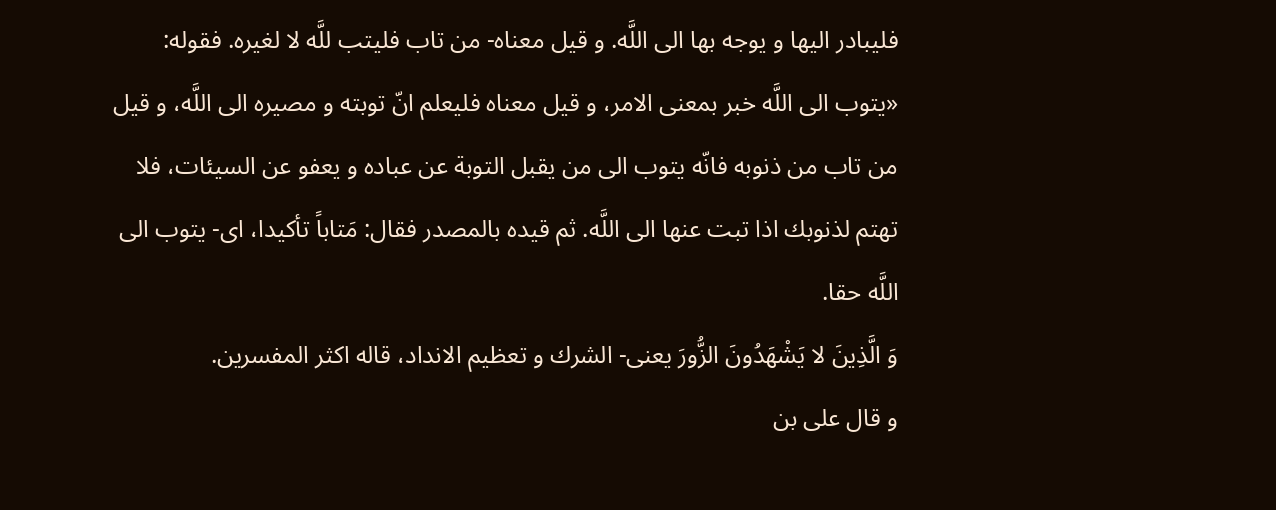فليبادر اليها و يوجه بها الى اللَّه. و قيل معناه- من تاب فليتب للَّه لا لغيره. فقوله:
«يتوب الى اللَّه خبر بمعنى الامر، و قيل معناه فليعلم انّ توبته و مصيره الى اللَّه، و قيل من تاب من ذنوبه فانّه يتوب الى من يقبل التوبة عن عباده و يعفو عن السيئات، فلا تهتم لذنوبك اذا تبت عنها الى اللَّه. ثم قيده بالمصدر فقال: مَتاباً تأكيدا، اى- يتوب الى اللَّه حقا.
وَ الَّذِينَ لا يَشْهَدُونَ الزُّورَ يعنى- الشرك و تعظيم الانداد، قاله اكثر المفسرين.
و قال على بن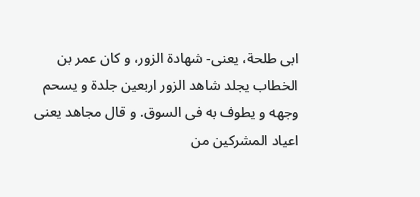ابى طلحة، يعنى- شهادة الزور، و كان عمر بن الخطاب يجلد شاهد الزور اربعين جلدة و يسحم وجهه و يطوف به فى السوق. و قال مجاهد يعنى اعياد المشركين من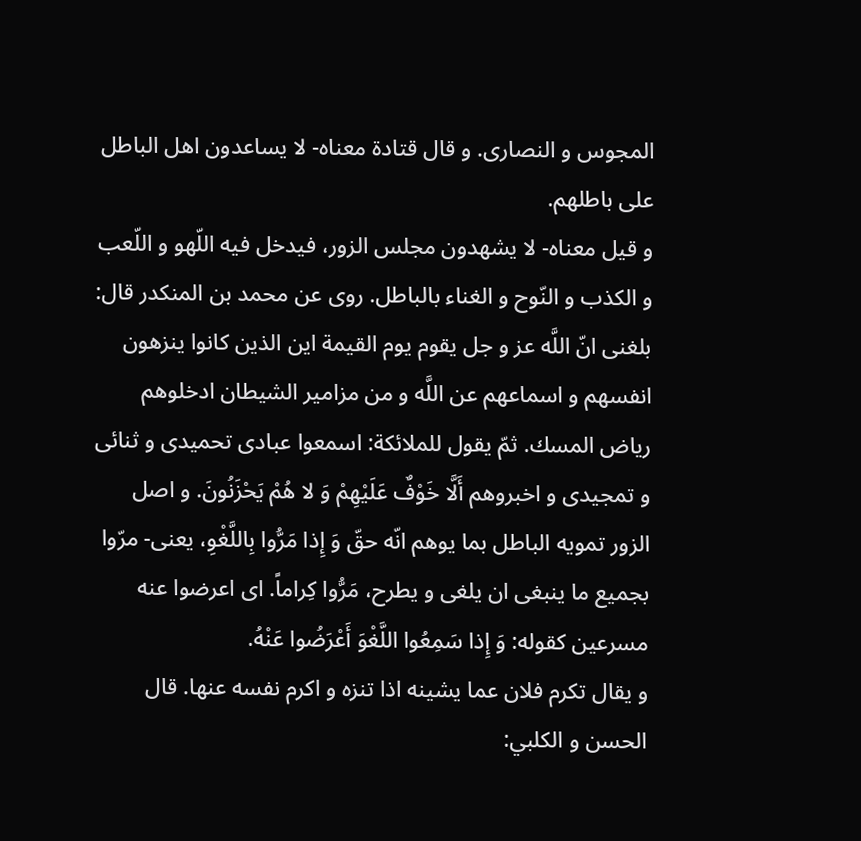المجوس و النصارى. و قال قتادة معناه- لا يساعدون اهل الباطل على باطلهم.
و قيل معناه- لا يشهدون مجلس الزور، فيدخل فيه اللّهو و اللّعب و الكذب و النّوح و الغناء بالباطل. روى عن محمد بن المنكدر قال: بلغنى انّ اللَّه عز و جل يقوم يوم القيمة اين الذين كانوا ينزهون انفسهم و اسماعهم عن اللَّه و من مزامير الشيطان ادخلوهم رياض المسك. ثمّ يقول للملائكة: اسمعوا عبادى تحميدى و ثنائى و تمجيدى و اخبروهم أَلَّا خَوْفٌ عَلَيْهِمْ وَ لا هُمْ يَحْزَنُونَ. و اصل الزور تمويه الباطل بما يوهم انّه حقّ وَ إِذا مَرُّوا بِاللَّغْوِ، يعنى- مرّوا بجميع ما ينبغى ان يلغى و يطرح، مَرُّوا كِراماً. اى اعرضوا عنه مسرعين كقوله: وَ إِذا سَمِعُوا اللَّغْوَ أَعْرَضُوا عَنْهُ.
و يقال تكرم فلان عما يشينه اذا تنزه و اكرم نفسه عنها. قال الحسن و الكلبي: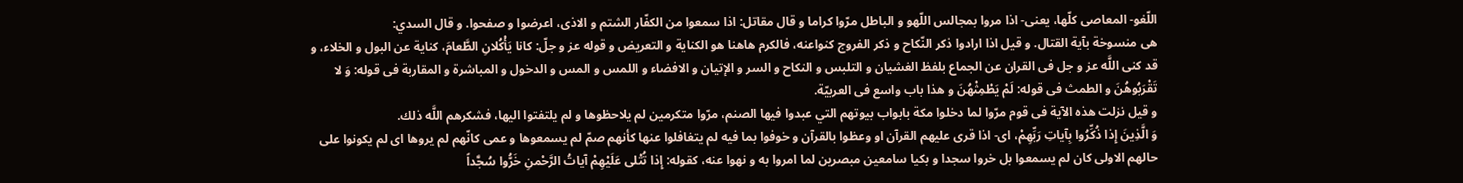اللّغو- المعاصى كلّها، يعنى- اذا مروا بمجالس اللّهو و الباطل مرّوا كراما و قال مقاتل: اذا سمعوا من الكفّار الشتم و الاذى، اعرضوا و صفحوا. و قال السدي:
هى منسوخة بآية القتال. و قيل اذا ارادوا ذكر النّكاح و ذكر الفروج كنواعنه، فالكرم هاهنا هو الكناية و التعريض و قوله عز و جلّ: كانا يَأْكُلانِ الطَّعامَ، كناية عن البول و الخلاء، و قد كنى اللَّه عز و جل فى القران عن الجماع بلفظ الغشيان و التلبس و النكاح و السر و الإتيان و الافضاء و اللمس و المس و الدخول و المباشرة و المقاربة فى قوله: وَ لا تَقْرَبُوهُنَ و الطمث فى قوله: لَمْ يَطْمِثْهُنَ و هذا باب واسع فى العربيّة.
و قيل نزلت هذه الآية فى قوم مرّوا لما دخلوا مكة بابواب بيوتهم التي عبدوا فيها الصنم، مرّوا متكرمين لم يلاحظوها و لم يلتفتوا اليها، فشكرهم اللَّه ذلك.
وَ الَّذِينَ إِذا ذُكِّرُوا بِآياتِ رَبِّهِمْ، اى- اذا قرى عليهم القرآن او وعظوا بالقرآن و خوفوا بما فيه لم يتغافلوا عنها كأنهم صمّ لم يسمعوها و عمى كانّهم لم يروها اى لم يكونوا على حالهم الاولى كان لم يسمعوا بل خروا سجدا و بكيا سامعين مبصرين لما امروا به و نهوا عنه، كقوله: إِذا تُتْلى عَلَيْهِمْ آياتُ الرَّحْمنِ خَرُّوا سُجَّداً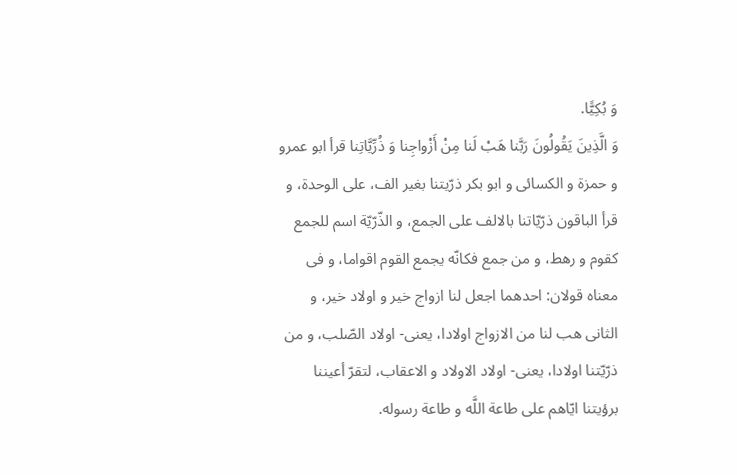وَ بُكِيًّا.
وَ الَّذِينَ يَقُولُونَ رَبَّنا هَبْ لَنا مِنْ أَزْواجِنا وَ ذُرِّيَّاتِنا قرأ ابو عمرو و حمزة و الكسائى و ابو بكر ذرّيتنا بغير الف، على الوحدة، و قرأ الباقون ذرّيّاتنا بالالف على الجمع، و الذّرّيّة اسم للجمع كقوم و رهط، و من جمع فكانّه يجمع القوم اقواما، و فى معناه قولان: احدهما اجعل لنا ازواج خير و اولاد خير، و الثانى هب لنا من الازواج اولادا، يعنى- اولاد الصّلب، و من ذرّيّتنا اولادا، يعنى- اولاد الاولاد و الاعقاب، لتقرّ أعيننا برؤيتنا ايّاهم على طاعة اللَّه و طاعة رسوله.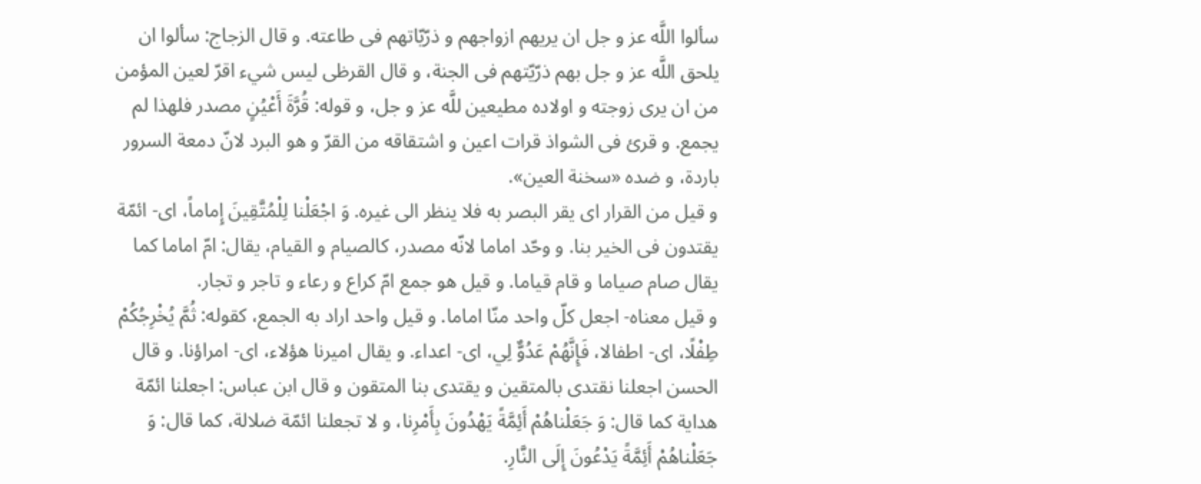سألوا اللَّه عز و جل ان يريهم ازواجهم و ذرّيّاتهم فى طاعته. و قال الزجاج: سألوا ان يلحق اللَّه عز و جل بهم ذرّيّتهم فى الجنة، و قال القرظى ليس شيء اقرّ لعين المؤمن من ان يرى زوجته و اولاده مطيعين للَّه عز و جل، و قوله: قُرَّةَ أَعْيُنٍ مصدر فلهذا لم يجمع. و قرئ فى الشواذ قرات اعين و اشتقاقه من القرّ و هو البرد لانّ دمعة السرور باردة، و ضده «سخنة العين».
و قيل من القرار اى يقر البصر به فلا ينظر الى غيره. وَ اجْعَلْنا لِلْمُتَّقِينَ إِماماً، اى- ائمّة يقتدون فى الخير بنا. و وحّد اماما لانّه مصدر، كالصيام و القيام، يقال: امّ اماما كما يقال صام صياما و قام قياما. و قيل هو جمع امّ كراع و رعاء و تاجر و تجار.
و قيل معناه- اجعل كلّ واحد منّا اماما. و قيل واحد اراد به الجمع، كقوله: ثُمَّ يُخْرِجُكُمْ طِفْلًا، اى- اطفالا، فَإِنَّهُمْ عَدُوٌّ لِي، اى- اعداء. و يقال اميرنا هؤلاء، اى- امراؤنا. و قال الحسن اجعلنا نقتدى بالمتقين و يقتدى بنا المتقون و قال ابن عباس: اجعلنا ائمّة هداية كما قال: وَ جَعَلْناهُمْ أَئِمَّةً يَهْدُونَ بِأَمْرِنا، و لا تجعلنا ائمّة ضلالة، كما قال: وَ جَعَلْناهُمْ أَئِمَّةً يَدْعُونَ إِلَى النَّارِ.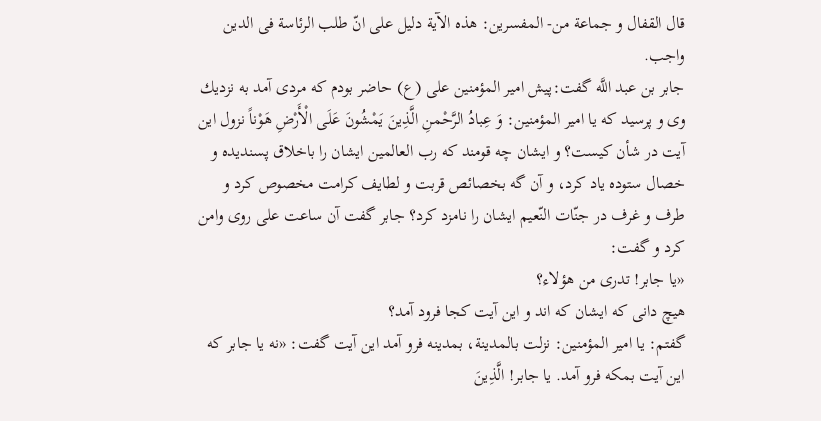قال القفال و جماعة من- المفسرين: هذه الآية دليل على انّ طلب الرئاسة فى الدين واجب.
جابر بن عبد اللَّه گفت:پيش امير المؤمنين على (ع) حاضر بودم كه مردى آمد به نزديك وى و پرسيد كه يا امير المؤمنين: وَ عِبادُ الرَّحْمنِ الَّذِينَ يَمْشُونَ عَلَى الْأَرْضِ هَوْناً نزول اين آيت در شأن كيست؟ و ايشان چه قومند كه رب العالمين ايشان را باخلاق پسنديده و خصال ستوده ياد كرد، و آن گه بخصائص قربت و لطايف كرامت مخصوص كرد و طرف و غرف در جنّات النّعيم ايشان را نامزد كرد؟ جابر گفت آن ساعت على روى وامن كرد و گفت:
«يا جابر! تدرى من هؤلاء؟
هيچ دانى كه ايشان كه اند و اين آيت كجا فرود آمد؟
گفتم: يا امير المؤمنين: نزلت بالمدينة، بمدينه فرو آمد اين آيت گفت: «نه يا جابر كه اين آيت بمكه فرو آمد. يا جابر! الَّذِينَ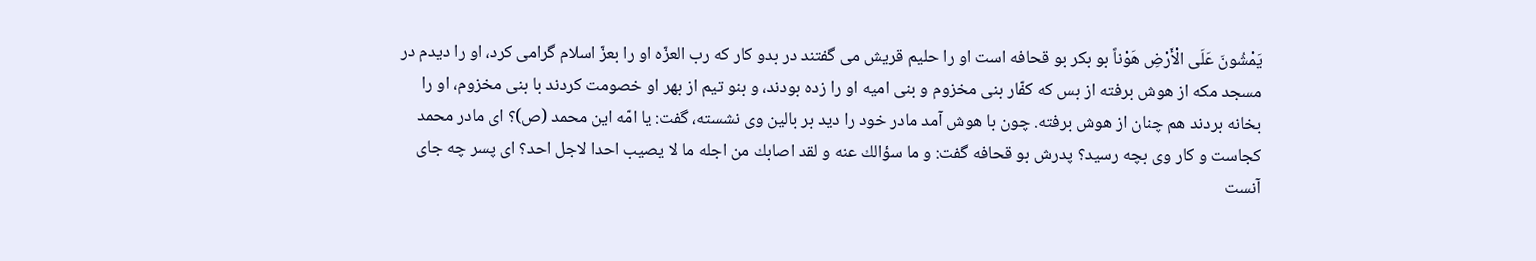يَمْشُونَ عَلَى الْأَرْضِ هَوْناً بو بكر بو قحافه است او را حليم قريش مى گفتند در بدو كار كه رب العزّه او را بعزّ اسلام گرامى كرد، او را ديدم در مسجد مكه از هوش برفته از بس كه كفّار بنى مخزوم و بنى اميه او را زده بودند، و بنو تيم از بهر او خصومت كردند با بنى مخزوم، او را بخانه بردند هم چنان از هوش برفته. چون با هوش آمد مادر خود را ديد بر بالين وى نشسته، گفت: يا امّه اين محمد (ص)؟ اى مادر محمد كجاست و كار وى بچه رسيد؟ پدرش بو قحافه گفت: و ما سؤالك عنه و لقد اصابك من اجله ما لا يصيب احدا لاجل احد؟ اى پسر چه جاى آنست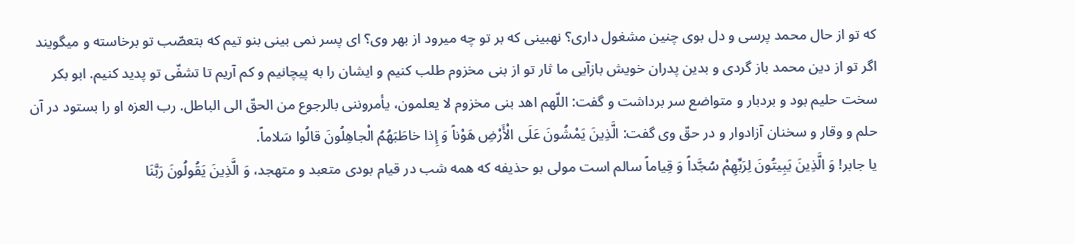كه تو از حال محمد پرسى و دل بوى چنين مشغول دارى؟ نهبينى كه بر تو چه ميرود از بهر وى؟ اى پسر نمى بينى بنو تيم كه بتعصّب تو برخاسته و ميگويند اگر تو از دين محمد باز گردى و بدين پدران خويش بازآيى ما ثار تو از بنى مخزوم طلب كنيم و ايشان را به پيچانيم و كم آريم تا تشفّى تو پديد كنيم. ابو بكر سخت حليم بود و بردبار و متواضع سر برداشت و گفت: اللّهم اهد بنى مخزوم لا يعلمون، يأمروننى بالرجوع من الحقّ الى الباطل. رب العزه او را بستود در آن حلم و وقار و سخنان آزادوار و در حقّ وى گفت: الَّذِينَ يَمْشُونَ عَلَى الْأَرْضِ هَوْناً وَ إِذا خاطَبَهُمُ الْجاهِلُونَ قالُوا سَلاماً.
يا جابر! وَ الَّذِينَ يَبِيتُونَ لِرَبِّهِمْ سُجَّداً وَ قِياماً سالم است مولى بو حذيفه كه همه شب در قيام بودى متعبد و متهجد، وَ الَّذِينَ يَقُولُونَ رَبَّنَا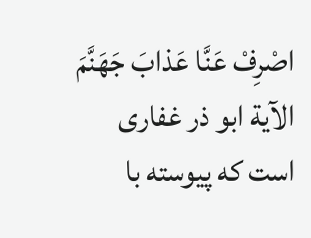اصْرِفْ عَنَّا عَذابَ جَهَنَّمَ الآية ابو ذر غفارى است كه پيوسته با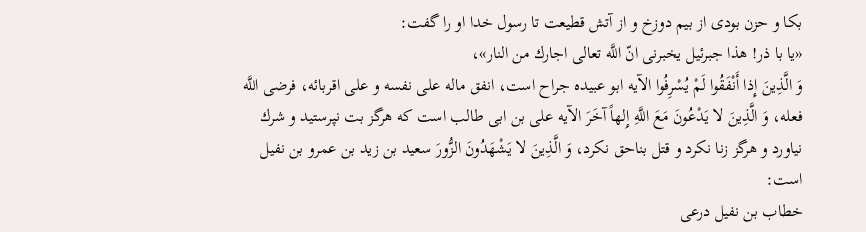بكا و حزن بودى از بيم دوزخ و از آتش قطيعت تا رسول خدا او را گفت:
«يا با ذر! هذا جبرئيل يخبرنى انّ اللَّه تعالى اجارك من النار»،
وَ الَّذِينَ إِذا أَنْفَقُوا لَمْ يُسْرِفُوا الآيه ابو عبيده جراح است، انفق ماله على نفسه و على اقربائه، فرضى اللَّه فعله، وَ الَّذِينَ لا يَدْعُونَ مَعَ اللَّهِ إِلهاً آخَرَ الآيه على بن ابى طالب است كه هرگز بت نپرستيد و شرك نياورد و هرگز زنا نكرد و قتل بناحق نكرد، وَ الَّذِينَ لا يَشْهَدُونَ الزُّورَ سعيد بن زيد بن عمرو بن نفيل است:
خطاب بن نفيل درعى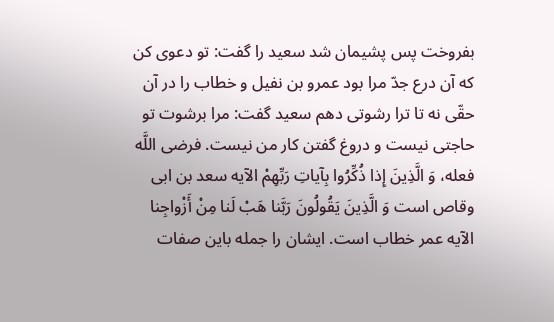بفروخت پس پشيمان شد سعيد را گفت: تو دعوى كن كه آن درع جدّ مرا بود عمرو بن نفيل و خطاب را در آن حقّى نه تا ترا رشوتى دهم سعيد گفت: مرا برشوت تو حاجتى نيست و دروغ گفتن كار من نيست. فرضى اللَّه فعله، وَ الَّذِينَ إِذا ذُكِّرُوا بِآياتِ رَبِّهِمْ الآيه سعد بن ابى وقاص است وَ الَّذِينَ يَقُولُونَ رَبَّنا هَبْ لَنا مِنْ أَزْواجِنا الآيه عمر خطاب است. ايشان را جمله باين صفات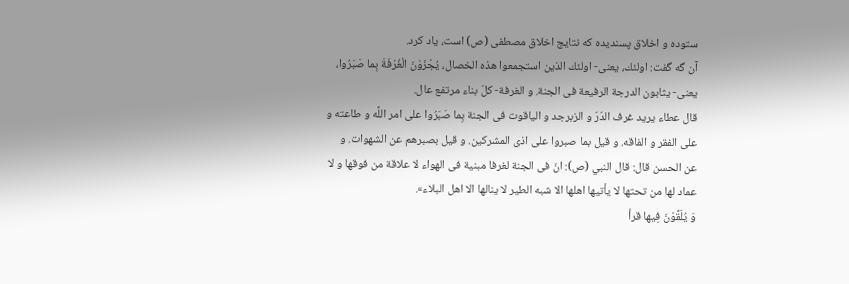ستوده و اخلاق پسنديده كه نتايج اخلاق مصطفى (ص) است، ياد كرد.
آن گه گفت: اولئك، يعنى- اولئك الذين استجمعوا هذه الخصال، يُجْزَوْنَ الْغُرْفَةَ بِما صَبَرُوا، يعنى- يثابون الدرجة الرفيعة فى الجنة. و الغرفة- كلّ بناء مرتفع عال.
قال عطاء يريد غرف الدّرّ و الزبرجد و الياقوت فى الجنة بِما صَبَرُوا على امر اللَّه و طاعته و على الفقر و الفاقه. و قيل بما صبروا على اذى المشركين. و قيل بصبرهم عن الشهوات. و
عن الحسن قال: قال النبي (ص): انّ فى الجنة لغرفا مبنية فى الهواء لا علاقة من فوقها و لا عماد لها من تحتها لا يأتيها اهلها الا شبه الطير لا ينالها الا اهل البلاء».
وَ يُلَقَّوْنَ فِيها قرأ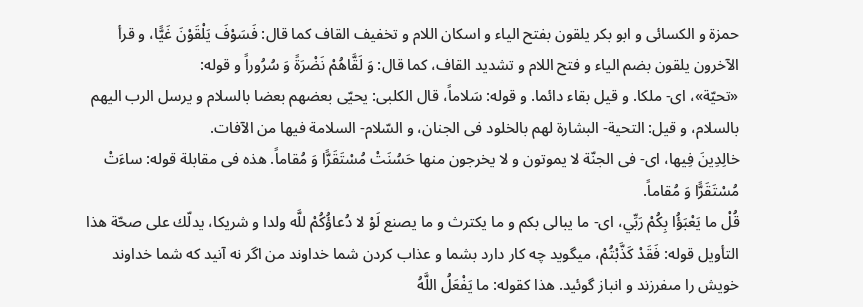حمزة و الكسائى و ابو بكر يلقون بفتح الياء و اسكان اللام و تخفيف القاف كما قال: فَسَوْفَ يَلْقَوْنَ غَيًّا، و قرأ الآخرون يلقون بضم الياء و فتح اللام و تشديد القاف، كما قال: وَ لَقَّاهُمْ نَضْرَةً وَ سُرُوراً و قوله:
«تحيّة»، اى- ملكا. و قيل بقاء دائما. و قوله: سَلاماً، قال الكلبى: يحيّى بعضهم بعضا بالسلام و يرسل الرب اليهم بالسلام، و قيل: التحية- البشارة لهم بالخلود فى الجنان، و السّلام- السلامة فيها من الآفات.
خالِدِينَ فِيها، اى- فى الجنّة لا يموتون و لا يخرجون منها حَسُنَتْ مُسْتَقَرًّا وَ مُقاماً. هذه فى مقابلة قوله: ساءَتْ مُسْتَقَرًّا وَ مُقاماً.
قُلْ ما يَعْبَؤُا بِكُمْ رَبِّي، اى- ما يبالى بكم و ما يكترث و ما يصنع لَوْ لا دُعاؤُكُمْ للَّه ولدا و شريكا، يدلّك على صحّة هذا التأويل قوله: فَقَدْ كَذَّبْتُمْ، ميگويد چه كار دارد بشما و عذاب كردن شما خداوند من اگر نه آنيد كه شما خداوند خويش را مىفرزند و انباز گوئيد. هذا كقوله: ما يَفْعَلُ اللَّهُ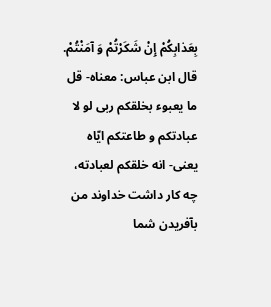بِعَذابِكُمْ إِنْ شَكَرْتُمْ وَ آمَنْتُمْ.
قال ابن عباس: معناه- قل ما يعبوء بخلقكم ربى لو لا عبادتكم و طاعتكم ايّاه يعنى- انه خلقكم لعبادته، چه كار داشت خداوند من بآفريدن شما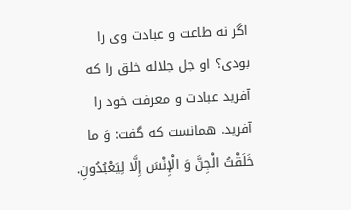اگر نه طاعت و عبادت وى را بودى؟ او جل جلاله خلق را كه آفريد عبادت و معرفت خود را آفريد. همانست كه گفت: وَ ما خَلَقْتُ الْجِنَّ وَ الْإِنْسَ إِلَّا لِيَعْبُدُونِ.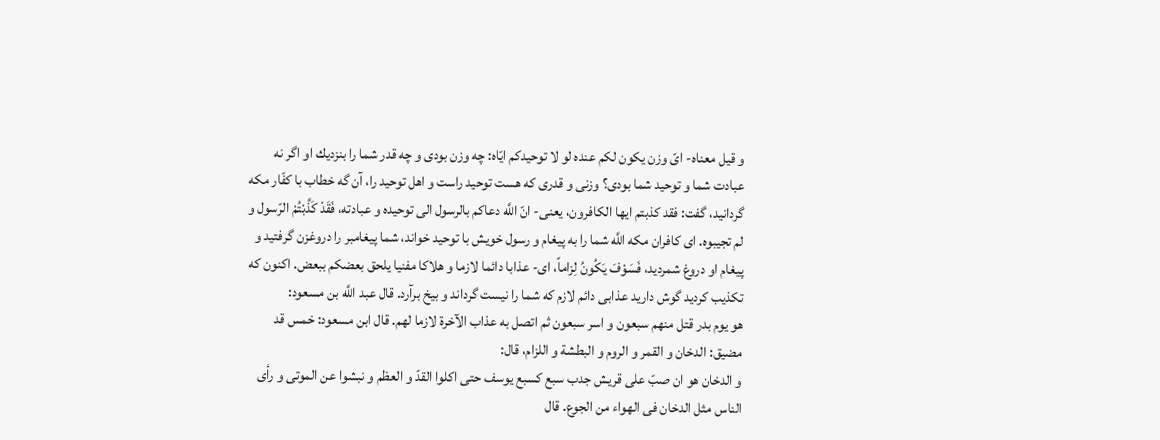و قيل معناه- اىّ وزن يكون لكم عنده لو لا توحيدكم ايّاه: چه وزن بودى و چه قدر شما را بنزديك او اگر نه عبادت شما و توحيد شما بودى؟ وزنى و قدرى كه هست توحيد راست و اهل توحيد را، آن گه خطاب با كفّار مكه گردانيد، گفت: فقد كذبتم ايها الكافرون، يعنى- انّ اللَّه دعاكم بالرسول الى توحيده و عبادته، فَقَدْ كَذَّبْتُمْ الرّسول و لم تجيبوه. اى كافران مكه اللَّه شما را به پيغام و رسول خويش با توحيد خواند، شما پيغامبر را دروغزن گرفتيد و پيغام او دروغ شمرديد، فَسَوْفَ يَكُونُ لِزاماً، اى- عذابا دائما لازما و هلاكا مفنيا يلحق بعضكم ببعض. اكنون كه تكذيب كرديد گوش داريد عذابى دائم لازم كه شما را نيست گرداند و بيخ برآرد. قال عبد اللَّه بن مسعود:
هو يوم بدر قتل منهم سبعون و اسر سبعون ثم اتصل به عذاب الآخرة لازما لهم. قال ابن مسعود: خمس قد مضيق: الدخان و القمر و الروم و البطشة و اللزام، قال:
و الدخان هو ان صبّ على قريش جدب سبع كسبع يوسف حتى اكلوا القدّ و العظم و نبشوا عن الموتى و رأى الناس مثل الدخان فى الهواء من الجوع. قال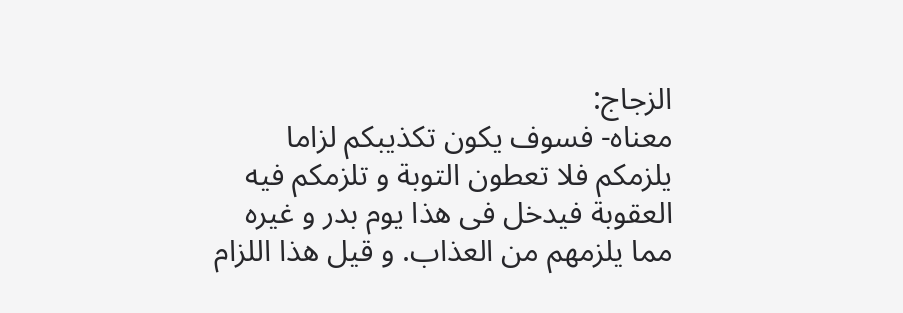الزجاج:
معناه- فسوف يكون تكذيبكم لزاما يلزمكم فلا تعطون التوبة و تلزمكم فيه العقوبة فيدخل فى هذا يوم بدر و غيره مما يلزمهم من العذاب. و قيل هذا اللزام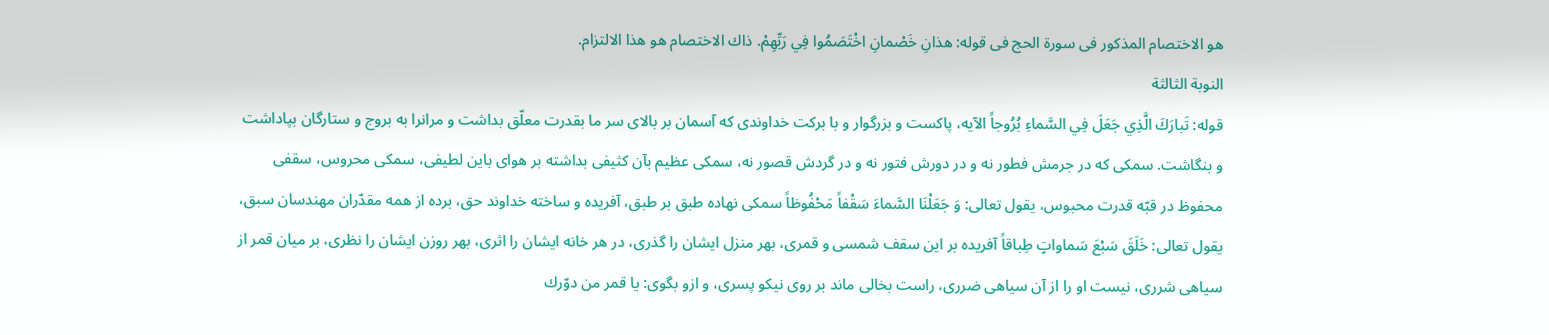هو الاختصام المذكور فى سورة الحج فى قوله: هذانِ خَصْمانِ اخْتَصَمُوا فِي رَبِّهِمْ. ذاك الاختصام هو هذا الالتزام.
النوبة الثالثة
قوله: تَبارَكَ الَّذِي جَعَلَ فِي السَّماءِ بُرُوجاً الآيه، پاكست و بزرگوار و با بركت خداوندى كه آسمان بر بالاى سر ما بقدرت معلّق بداشت و مرانرا به بروج و ستارگان بپاداشت و بنگاشت. سمكى كه در جرمش فطور نه و در دورش فتور نه و در گردش قصور نه، سمكى عظيم بآن كثيفى بداشته بر هواى باين لطيفى، سمكى محروس، سقفى محفوظ در قبّه قدرت محبوس، يقول تعالى: وَ جَعَلْنَا السَّماءَ سَقْفاً مَحْفُوظاً سمكى نهاده طبق بر طبق، آفريده و ساخته خداوند حق، برده از همه مقدّران مهندسان سبق، يقول تعالى: خَلَقَ سَبْعَ سَماواتٍ طِباقاً آفريده بر اين سقف شمسى و قمرى، بهر منزل ايشان را گذرى، در هر خانه ايشان را اثرى، بهر روزن ايشان را نظرى، بر ميان قمر از سياهى شررى، نيست او را از آن سياهى ضررى، راست بخالى ماند بر روى نيكو پسرى، و ازو بگوى: يا قمر من دوّرك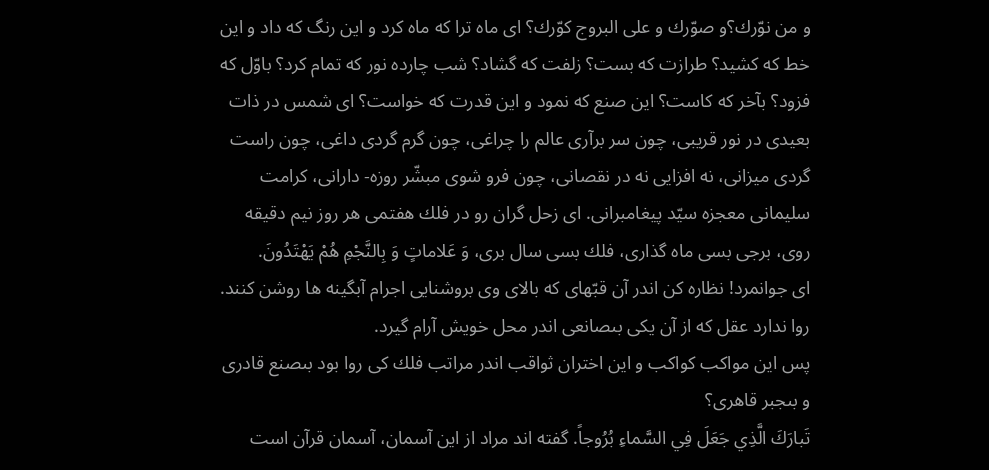و من نوّرك؟و صوّرك و على البروج كوّرك؟ اى ماه ترا كه ماه كرد و اين رنگ كه داد و اين خط كه كشيد؟ طرازت كه بست؟ زلفت كه گشاد؟ شب چارده نور كه تمام كرد؟ باوّل كه فزود؟ بآخر كه كاست؟ اين صنع كه نمود و اين قدرت كه خواست؟ اى شمس در ذات بعيدى در نور قريبى، چون سر برآرى عالم را چراغى، چون گرم گردى داغى، چون راست گردى ميزانى، نه افزايى نه در نقصانى، چون فرو شوى مبشّر روزه- دارانى، كرامت سليمانى معجزه سيّد پيغامبرانى. اى زحل گران رو در فلك هفتمى هر روز نيم دقيقه روى، برجى بسى ماه گذارى، فلك بسى سال برى، وَ عَلاماتٍ وَ بِالنَّجْمِ هُمْ يَهْتَدُونَ.
اى جوانمرد! نظاره كن اندر آن قبّهاى كه بالاى وى بروشنايى اجرام آبگينه ها روشن كنند. روا ندارد عقل كه از آن يكى بىصانعى اندر محل خويش آرام گيرد.
پس اين مواكب كواكب و اين اختران ثواقب اندر مراتب فلك كى روا بود بىصنع قادرى و بىجبر قاهرى؟
تَبارَكَ الَّذِي جَعَلَ فِي السَّماءِ بُرُوجاً. گفته اند مراد از اين آسمان، آسمان قرآن است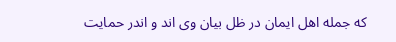كه جمله اهل ايمان در ظل بيان وى اند و اندر حمايت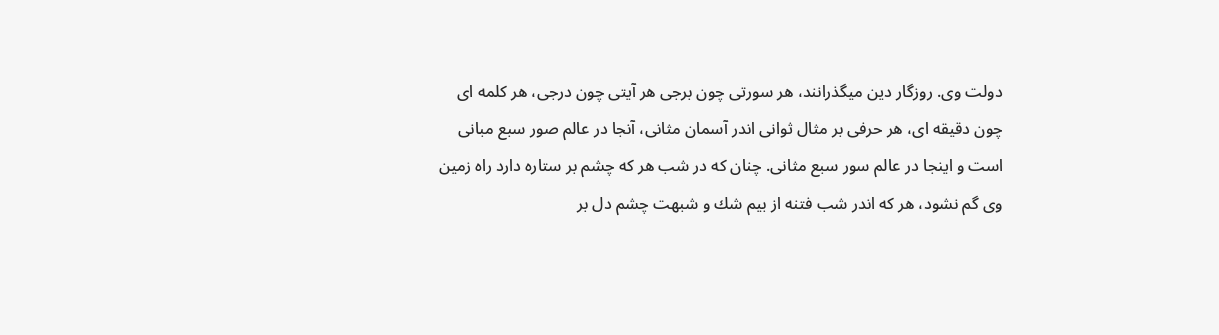دولت وى. روزگار دين ميگذرانند، هر سورتى چون برجى هر آيتى چون درجى، هر كلمه اى چون دقيقه اى، هر حرفى بر مثال ثوانى اندر آسمان مثانى، آنجا در عالم صور سبع مبانى است و اينجا در عالم سور سبع مثانى. چنان كه در شب هر كه چشم بر ستاره دارد راه زمين وى گم نشود، هر كه اندر شب فتنه از بيم شك و شبهت چشم دل بر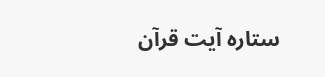ستاره آيت قرآن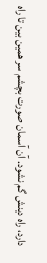دارد، راه دينش گم نشود. آن آسمان صورت بچشم سر همين بين تا راه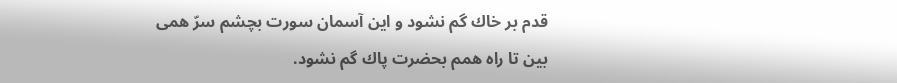قدم بر خاك گم نشود و اين آسمان سورت بچشم سرّ همى بين تا راه همم بحضرت پاك گم نشود.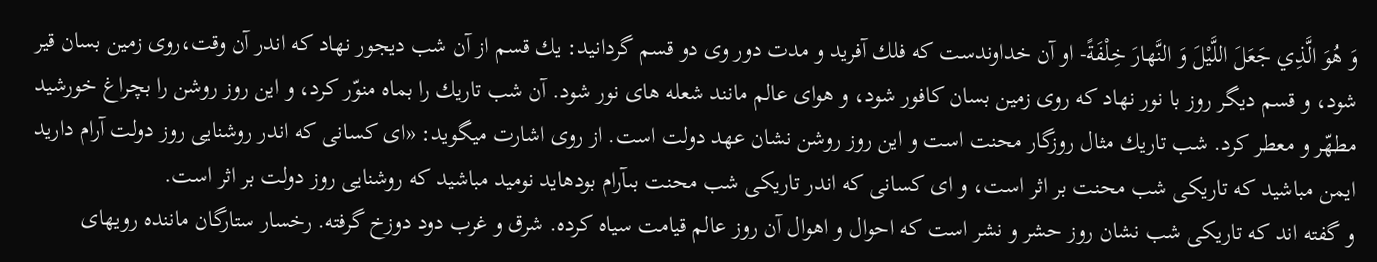وَ هُوَ الَّذِي جَعَلَ اللَّيْلَ وَ النَّهارَ خِلْفَةً- او آن خداوندست كه فلك آفريد و مدت دور وى دو قسم گردانيد: يك قسم از آن شب ديجور نهاد كه اندر آن وقت،روى زمين بسان قير شود، و قسم ديگر روز با نور نهاد كه روى زمين بسان كافور شود، و هواى عالم مانند شعله هاى نور شود. آن شب تاريك را بماه منوّر كرد، و اين روز روشن را بچراغ خورشيد مطهّر و معطر كرد. شب تاريك مثال روزگار محنت است و اين روز روشن نشان عهد دولت است. از روى اشارت ميگويد: «اى كسانى كه اندر روشنايى روز دولت آرام داريد ايمن مباشيد كه تاريكى شب محنت بر اثر است، و اى كسانى كه اندر تاريكى شب محنت بىآرام بودهايد نوميد مباشيد كه روشنايى روز دولت بر اثر است.
و گفته اند كه تاريكى شب نشان روز حشر و نشر است كه احوال و اهوال آن روز عالم قيامت سياه كرده. شرق و غرب دود دوزخ گرفته. رخسار ستارگان ماننده رويهاى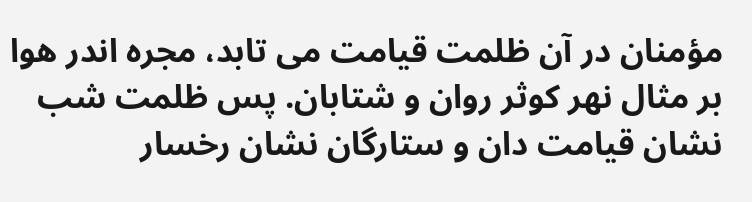مؤمنان در آن ظلمت قيامت مى تابد، مجره اندر هوا بر مثال نهر كوثر روان و شتابان. پس ظلمت شب نشان قيامت دان و ستارگان نشان رخسار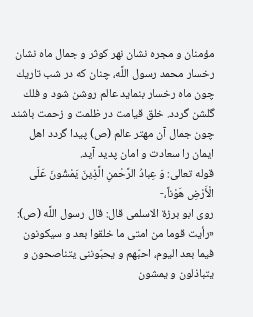مؤمنان و مجره نشان نهر كوثر و جمال ماه نشان رخسار محمد رسول اللَّه، چنان كه در شب تاريك چون ماه رخسار بنمايد عالم روشن شود و فلك گلشن گردد. خلق قيامت در ظلمت و زحمت باشند چون جمال آن مهتر عالم (ص) پيدا گردد اهل ايمان را سعادت و امان پديد آيد.
قوله تعالى: وَ عِبادُ الرَّحْمنِ الَّذِينَ يَمْشُونَ عَلَى الْأَرْضِ هَوْناً،-
روى ابو برزة الاسلمى قال: قال رسول اللَّه (ص): «رأيت قوما من امتى ما خلقوا بعد و سيكونون فيما بعد اليوم، احبّهم و يحبّوننى يتناصحون و يتباذلون و يمشون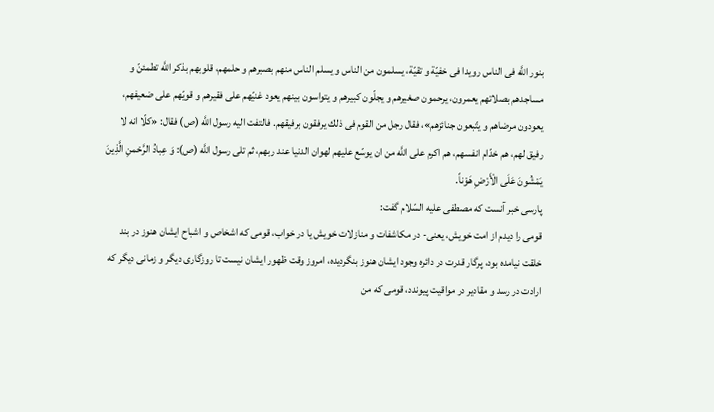بنور اللَّه فى الناس رويدا فى خفيّة و تقيّة، يسلمون من الناس و يسلم الناس منهم بصبرهم و حلمهم، قلوبهم بذكر اللَّه تطمئنّ و مساجدهم بصلاتهم يعمرون، يرحمون صغيرهم و يجلّون كبيرهم و يتواسون بينهم يعود غنيّهم على فقيرهم و قويّهم على ضعيفهم، يعودون مرضاهم و يتّبعون جنائزهم»، فقال رجل من القوم فى ذلك يرفقون برفيقهم. فالتفت اليه رسول اللَّه (ص) فقال: «كلّا انه لا رفيق لهم، هم خدّام انفسهم، هم اكرم على اللَّه من ان يوسّع عليهم لهوان الدنيا عند ربهم، ثم تلى رسول اللَّه (ص): وَ عِبادُ الرَّحْمنِ الَّذِينَ يَمْشُونَ عَلَى الْأَرْضِ هَوْناً.
پارسى خبر آنست كه مصطفى عليه السّلام گفت:
قومى را ديدم از امت خويش، يعنى- در مكاشفات و منازلات خويش يا در خواب، قومى كه اشخاص و اشباح ايشان هنوز در بند خلقت نيامده بود، پرگار قدرت در دائره وجود ايشان هنوز بنگرديده، امروز وقت ظهور ايشان نيست تا روزگارى ديگر و زمانى ديگر كه ارادت در رسد و مقادير در مواقيت پيوندد، قومى كه من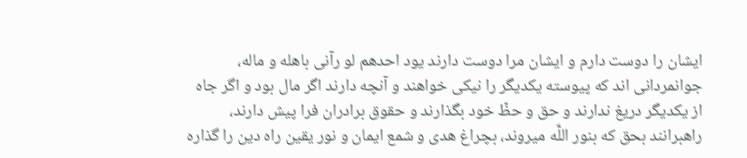ايشان را دوست دارم و ايشان مرا دوست دارند يود احدهم لو رآنى باهله و ماله، جوانمردانى اند كه پيوسته يكديگر را نيكى خواهند و آنچه دارند اگر مال بود و اگر جاه از يكديگر دريغ ندارند و حق و حظّ خود بگذارند و حقوق برادران فرا پيش دارند، راهبرانند بحق كه بنور اللَّه ميروند، بچراغ هدى و شمع ايمان و نور يقين راه دين را گذاره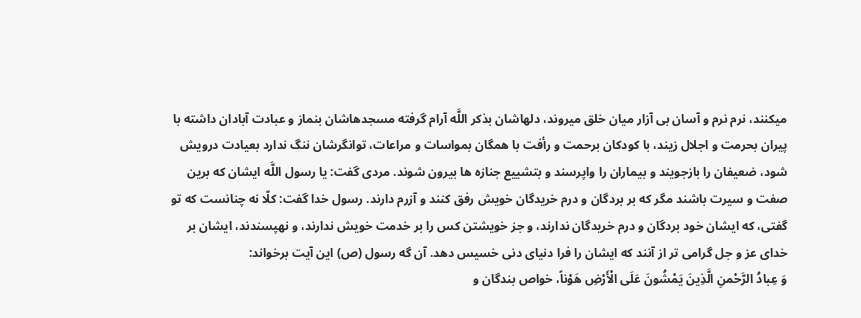ميكنند، نرم نرم و آسان بى آزار ميان خلق ميروند، دلهاشان بذكر اللَّه آرام گرفته مسجدهاشان بنماز و عبادت آبادان داشته با پيران بحرمت و اجلال زيند، با كودكان برحمت و رأفت با همگان بمواسات و مراعات، توانگرشان ننگ ندارد بعيادت درويش شود، ضعيفان را بازجويند و بيماران را واپرسند و بتشييع جنازه ها بيرون شوند. مردى گفت: يا رسول اللَّه ايشان كه برين صفت و سيرت باشند مگر كه بر بردگان و درم خريدگان خويش رفق كنند و آزرم دارند. رسول خدا گفت: كلّا نه چنانست كه تو گفتى، كه ايشان خود بردگان و درم خريدگان ندارند، و جز خويشتن كس را بر خدمت خويش ندارند، و نهپسندند، ايشان بر خداى عز و جل گرامى تر از آنند كه ايشان را فرا دنياى دنى خسيس دهد. آن گه رسول (ص) اين آيت برخواند:
وَ عِبادُ الرَّحْمنِ الَّذِينَ يَمْشُونَ عَلَى الْأَرْضِ هَوْناً، خواص بندگان و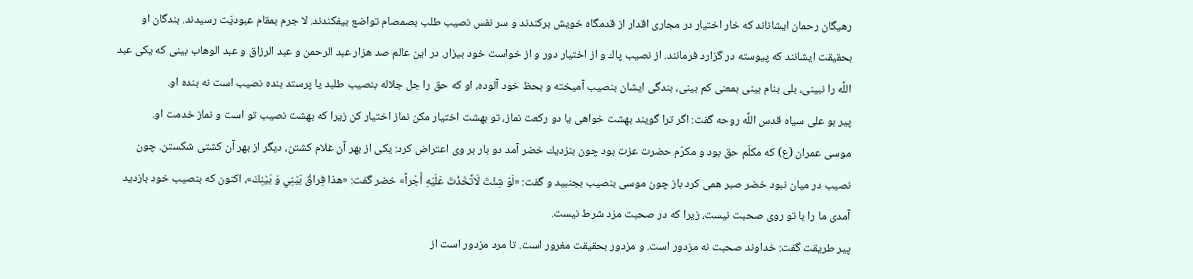رهيگان رحمان ايشاناند كه خار اختيار در مجارى اقدار از قدمگاه خويش بركندند و سر نفس نصيب طلب بصمصام تواضع بيفكندند. لا جرم بمقام عبوديّت رسيدند. بندگان او بحقيقت ايشانند كه پيوسته در گزارد فرمانند. از نصيب پاك و از اختيار دور و از خواست خود بيزار. در اين عالم صد هزار عبد الرحمن و عبد الرزاق و عبد الوهاب بينى كه يكى عبد اللَّه را نبينى، بلى بنام بينى بمعنى كم بينى، بندگى ايشان بنصيب آميخته و بحظ خود آلوده، او كه حق را جل جلاله بنصيب طلبد يا پرستد بنده نصيب است نه بنده او.
پير بو على سياه قدس اللَّه روحه گفت: اگر ترا گويند بهشت خواهى يا دو ركعت نماز، تو بهشت اختيار مكن نماز اختيار كن زيرا كه بهشت نصيب تو است و نماز خدمت او.
موسى عمران (ع) كه مكلّم حق بود و مكرّم حضرت عزت بود چون بنزديك خضر آمد دو بار بر وى اعتراض كرد: يكى از بهر آن غلام كشتن، ديگر از بهر آن كشتى شكستن. چون نصيب در ميان نبود خضر صبر همى كرد باز چون موسى بنصيب بجنبيد و گفت: «لَوْ شِئْتَ لَاتَّخَذْتَ عَلَيْهِ أَجْراً» خضر گفت: «هذا فِراقُ بَيْنِي وَ بَيْنِكَ»، اكنون كه بنصيب خود بازديد آمدى ما را با تو روى صحبت نيست، زيرا كه در صحبت مزد شرط نيست.
پير طريقت گفت: خداوند صحبت نه مزدور است. و مزدور بحقيقت مغرور است. تا مرد مزدور است از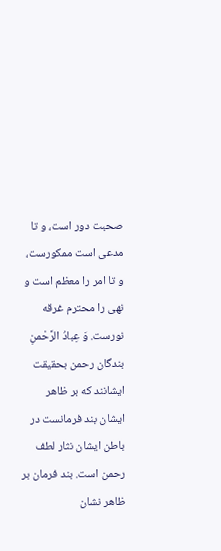صحبت دور است، و تا مدعى است ممكورست، و تا امر را معظم است و نهى را محترم غرقه نورست. وَ عِبادُ الرَّحْمنِ بندگان رحمن بحقيقت ايشانند كه بر ظاهر ايشان بند فرمانست در باطن ايشان نثار لطف رحمن است. بند فرمان بر ظاهر نشان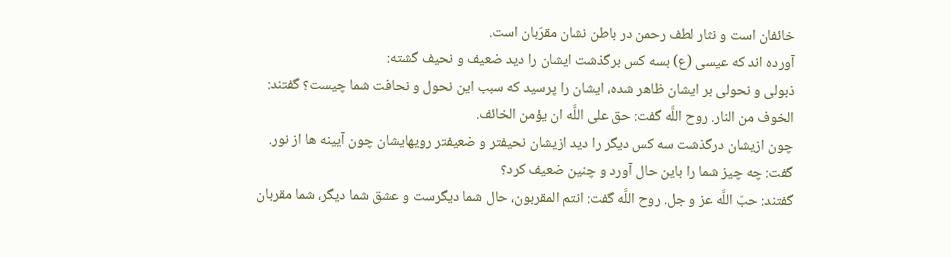خائفان است و نثار لطف رحمن در باطن نشان مقرّبان است.
آورده اند كه عيسى (ع) بسه كس برگذشت ايشان را ديد ضعيف و نحيف گشته:
ذبولى و نحولى بر ايشان ظاهر شده، ايشان را پرسيد كه سبب اين نحول و نحافت شما چيست؟ گفتند: الخوف من النار. روح اللَّه گفت: حق على اللَّه ان يؤمن الخائف.
چون ازيشان درگذشت سه كس ديگر را ديد ازيشان نحيفتر و ضعيفتر رويهايشان چون آيينه ها از نور. گفت: چه چيز شما را باين حال آورد و چنين ضعيف كرد؟
گفتند: حبّ اللَّه عز و جل. روح اللَّه گفت: انتم المقربون، حال شما ديگرست و عشق شما ديگر، شما مقربان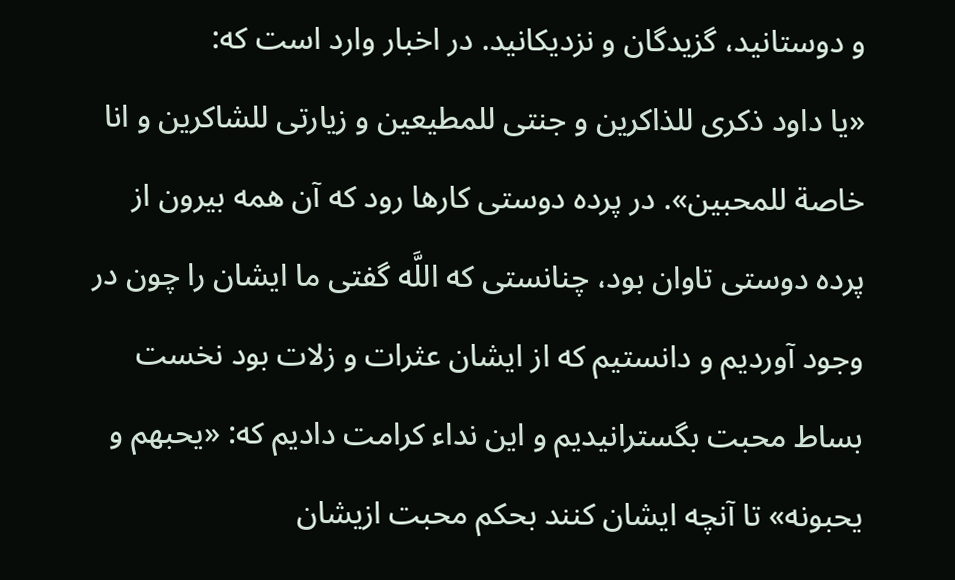و دوستانيد، گزيدگان و نزديكانيد. در اخبار وارد است كه:
«يا داود ذكرى للذاكرين و جنتى للمطيعين و زيارتى للشاكرين و انا خاصة للمحبين». در پرده دوستى كارها رود كه آن همه بيرون از پرده دوستى تاوان بود، چنانستى كه اللَّه گفتى ما ايشان را چون در وجود آورديم و دانستيم كه از ايشان عثرات و زلات بود نخست بساط محبت بگسترانيديم و اين نداء كرامت داديم كه: «يحبهم و يحبونه» تا آنچه ايشان كنند بحكم محبت ازيشان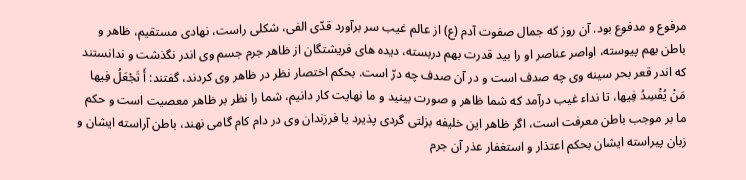مرفوع و مدفوع بود. آن روز كه جمال صفوت آدم (ع) از عالم غيب سر برآورد قدّى الفى، شكلى راست، نهادى مستقيم، ظاهر و باطن بهم پيوسته، اواصر عناصر او را بيد قدرت بهم دربسته، ديده هاى فريشتگان از ظاهر جرم جسم وى اندر نگذشت و ندانستند كه اندر قعر بحر سينه وى چه صدف است و در آن صدف چه درّ است. بحكم اختصار نظر در ظاهر وى كردند، گفتند: أَ تَجْعَلُ فِيها مَنْ يُفْسِدُ فِيها، تا نداء غيب درآمد كه شما ظاهر و صورت بينيد و ما نهايت كار دانيم، شما را نظر بر ظاهر معصيت است و حكم ما بر موجب باطن معرفت است، اگر ظاهر اين خليفه بزلتى گردى پذيرد يا فرزندان وى در دام كام گامى نهند، باطن آراسته ايشان و زبان پيراسته ايشان بحكم اعتذار و استغفار عذر آن جرم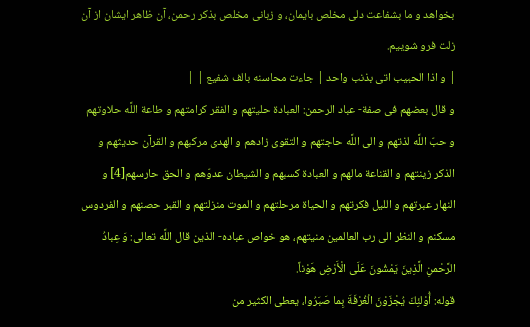بخواهد و ما بشفاعت دلى مخلص بايمان، و زبانى مخلص بذكر رحمن، آن ظاهر ايشان از آن زلت فرو شوييم.
| و اذا الحبيب اتى بذنب واحد | جاءت محاسنه بالف شفيع | |
و قال بعضهم فى صفة- عباد الرحمن: العبادة حليتهم و الفقر كرامتهم و طاعة اللَّه حلاوتهم و حبّ اللَّه لذتهم و الى اللَّه حاجتهم و التقوى زادهم و الهدى مركبهم و القرآن حديثهم و الذكر زينتهم و القناعة مالهم و العبادة كسبهم و الشيطان عدوّهم و الحق حارسهم[4] و النهار عبرتهم و الليل فكرتهم و الحياة مرحلتهم و الموت منزلتهم و القبر حصنهم و الفردوس مسكنم و النظر الى رب العالمين منيتهم، هو خواص عباده- الذين قال اللَّه تعالى: وَ عِبادُ الرَّحْمنِ الَّذِينَ يَمْشُونَ عَلَى الْأَرْضِ هَوْناً.
قوله: أُوْلئِكَ يُجْزَوْنَ الْغُرْفَةَ بِما صَبَرُوا، يعطى الكثير من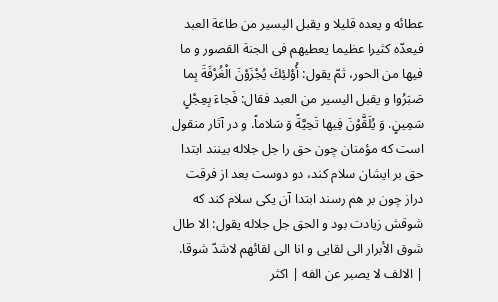عطائه و يعده قليلا و يقبل اليسير من طاعة العبد فيعدّه كثيرا عظيما يعطيهم فى الجنة القصور و ما فيها من الحور، ثمّ يقول: أُوْلئِكَ يُجْزَوْنَ الْغُرْفَةَ بِما صَبَرُوا و يقبل اليسير من العبد فقال: فَجاءَ بِعِجْلٍ سَمِينٍ. وَ يُلَقَّوْنَ فِيها تَحِيَّةً وَ سَلاماً. و در آثار منقول است كه مؤمنان چون حق را جل جلاله بينند ابتدا حق بر ايشان سلام كند، دو دوست بعد از فرقت دراز چون بر هم رسند ابتدا آن يكى سلام كند كه شوقش زيادت بود و الحق جل جلاله يقول: الا طال شوق الأبرار الى لقايى و انا الى لقائهم لاشدّ شوقا.
| الالف لا يصبر عن الفه | اكثر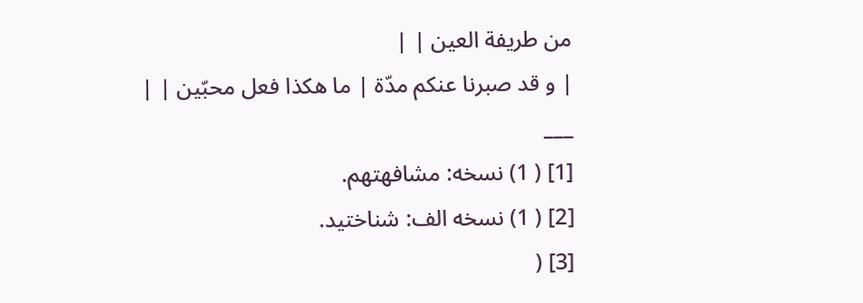من طريفة العين | |
| و قد صبرنا عنكم مدّة | ما هكذا فعل محبّين | |
___
[1] ( 1) نسخه: مشافهتهم.
[2] ( 1) نسخه الف: شناختيد.
[3] (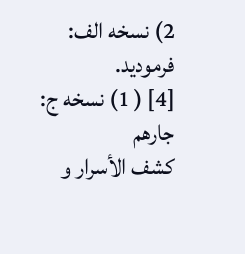2) نسخه الف: فرموديد.
[4] ( 1) نسخه ج: جارهم
كشف الأسرار و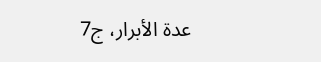عدة الأبرار، ج7